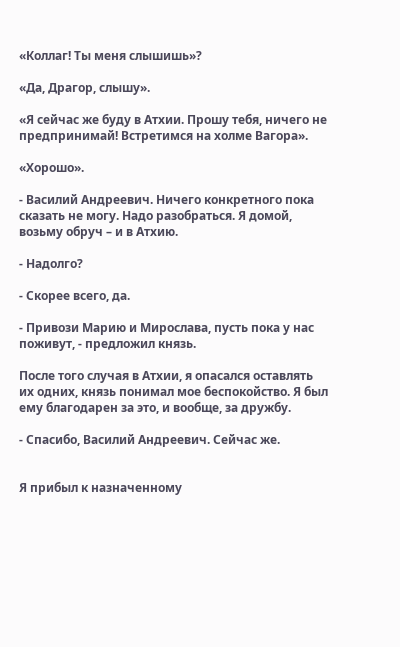«Коллаг! Ты меня слышишь»?

«Да, Драгор, слышу».

«Я сейчас же буду в Атхии. Прошу тебя, ничего не предпринимай! Встретимся на холме Вагора».

«Хорошо».

- Василий Андреевич. Ничего конкретного пока сказать не могу. Надо разобраться. Я домой, возьму обруч – и в Атхию.

- Надолго?

- Скорее всего, да.

- Привози Марию и Мирослава, пусть пока у нас поживут, - предложил князь.

После того случая в Атхии, я опасался оставлять их одних, князь понимал мое беспокойство. Я был ему благодарен за это, и вообще, за дружбу.

- Спасибо, Василий Андреевич. Сейчас же.


Я прибыл к назначенному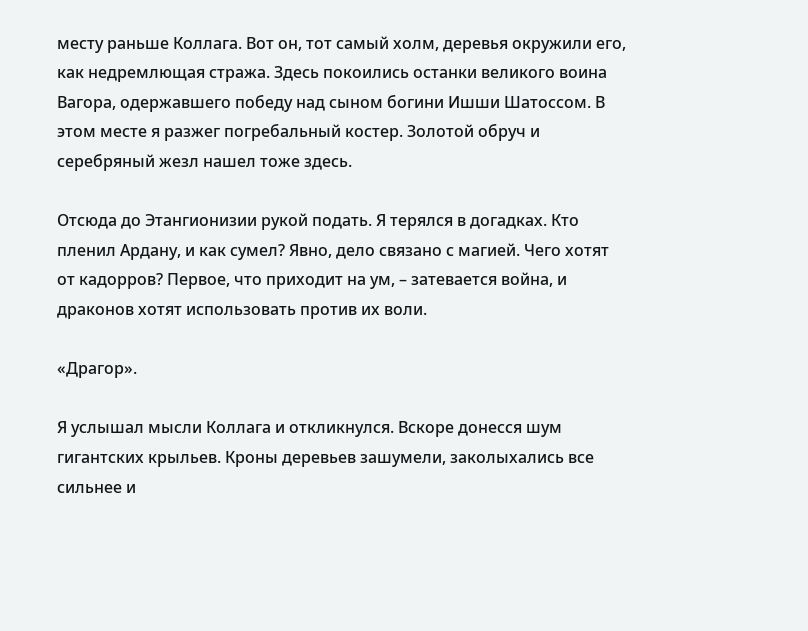месту раньше Коллага. Вот он, тот самый холм, деревья окружили его, как недремлющая стража. Здесь покоились останки великого воина Вагора, одержавшего победу над сыном богини Ишши Шатоссом. В этом месте я разжег погребальный костер. Золотой обруч и серебряный жезл нашел тоже здесь.

Отсюда до Этангионизии рукой подать. Я терялся в догадках. Кто пленил Ардану, и как сумел? Явно, дело связано с магией. Чего хотят от кадорров? Первое, что приходит на ум, – затевается война, и драконов хотят использовать против их воли.

«Драгор».

Я услышал мысли Коллага и откликнулся. Вскоре донесся шум гигантских крыльев. Кроны деревьев зашумели, заколыхались все сильнее и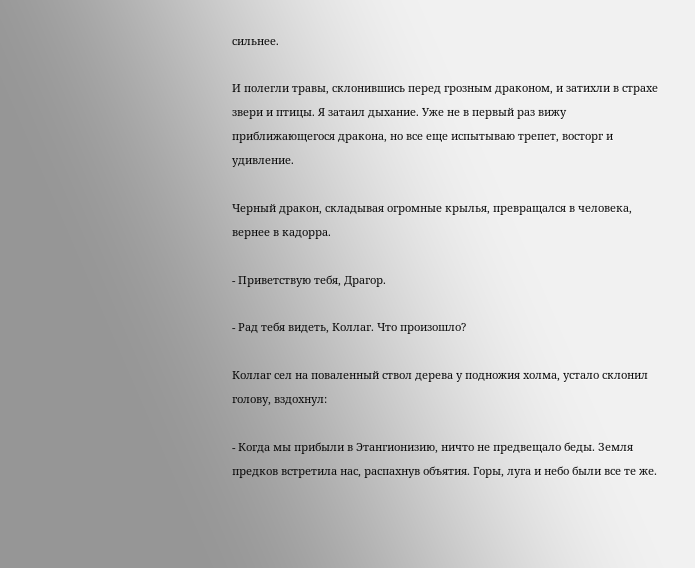сильнее.

И полегли травы, склонившись перед грозным драконом, и затихли в страхе звери и птицы. Я затаил дыхание. Уже не в первый раз вижу приближающегося дракона, но все еще испытываю трепет, восторг и удивление.

Черный дракон, складывая огромные крылья, превращался в человека, вернее в кадорра.

- Приветствую тебя, Драгор.

- Рад тебя видеть, Коллаг. Что произошло?

Коллаг сел на поваленный ствол дерева у подножия холма, устало склонил голову, вздохнул:

- Когда мы прибыли в Этангионизию, ничто не предвещало беды. Земля предков встретила нас, распахнув объятия. Горы, луга и небо были все те же.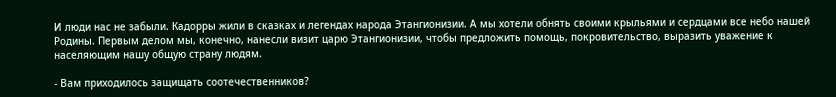И люди нас не забыли. Кадорры жили в сказках и легендах народа Этангионизии. А мы хотели обнять своими крыльями и сердцами все небо нашей Родины. Первым делом мы, конечно, нанесли визит царю Этангионизии, чтобы предложить помощь, покровительство, выразить уважение к населяющим нашу общую страну людям.

- Вам приходилось защищать соотечественников?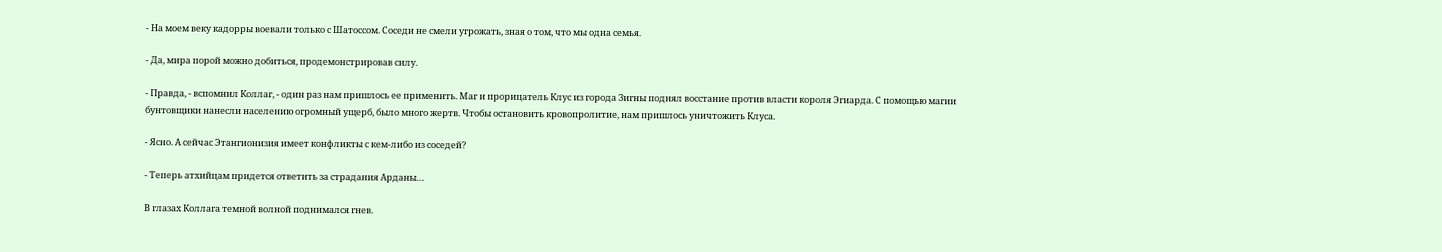- На моем веку кадорры воевали только с Шатоссом. Соседи не смели угрожать, зная о том, что мы одна семья.

- Да, мира порой можно добиться, продемонстрировав силу.

- Правда, - вспомнил Коллаг, - один раз нам пришлось ее применить. Маг и прорицатель Клус из города Зигны поднял восстание против власти короля Эгиарда. С помощью магии бунтовщики нанесли населению огромный ущерб, было много жертв. Чтобы остановить кровопролитие, нам пришлось уничтожить Клуса.

- Ясно. А сейчас Этангионизия имеет конфликты с кем-либо из соседей?

- Теперь атхийцам придется ответить за страдания Арданы…

В глазах Коллага темной волной поднимался гнев.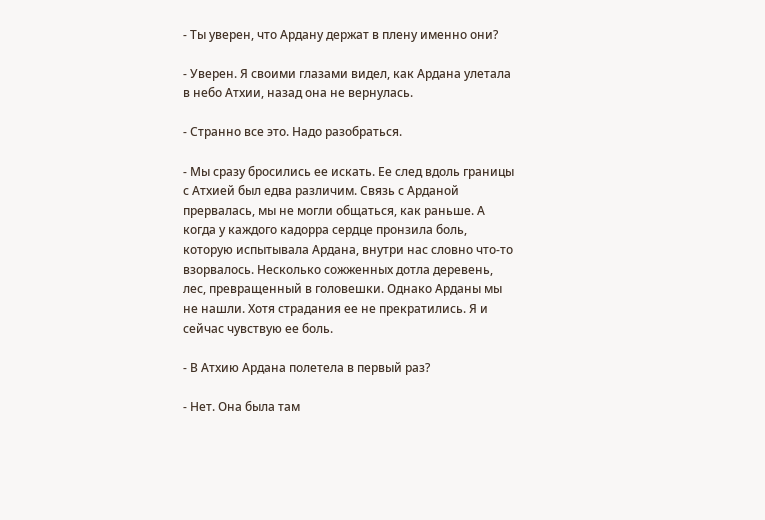- Ты уверен, что Ардану держат в плену именно они?

- Уверен. Я своими глазами видел, как Ардана улетала в небо Атхии, назад она не вернулась.

- Странно все это. Надо разобраться.

- Мы сразу бросились ее искать. Ее след вдоль границы с Атхией был едва различим. Связь с Арданой прервалась, мы не могли общаться, как раньше. А когда у каждого кадорра сердце пронзила боль, которую испытывала Ардана, внутри нас словно что-то взорвалось. Несколько сожженных дотла деревень, лес, превращенный в головешки. Однако Арданы мы не нашли. Хотя страдания ее не прекратились. Я и сейчас чувствую ее боль.

- В Атхию Ардана полетела в первый раз?

- Нет. Она была там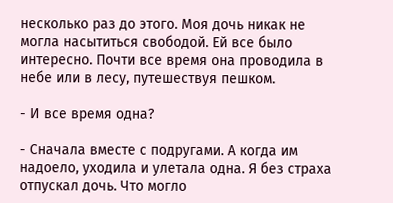несколько раз до этого. Моя дочь никак не могла насытиться свободой. Ей все было интересно. Почти все время она проводила в небе или в лесу, путешествуя пешком.

- И все время одна?

- Сначала вместе с подругами. А когда им надоело, уходила и улетала одна. Я без страха отпускал дочь. Что могло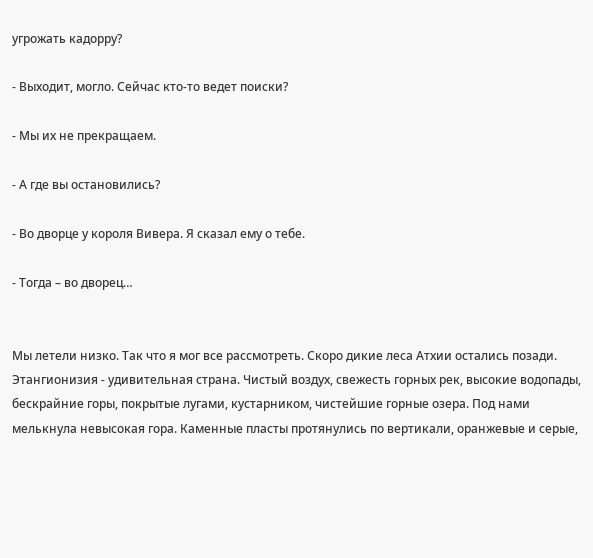угрожать кадорру?

- Выходит, могло. Сейчас кто-то ведет поиски?

- Мы их не прекращаем.

- А где вы остановились?

- Во дворце у короля Вивера. Я сказал ему о тебе.

- Тогда – во дворец…


Мы летели низко. Так что я мог все рассмотреть. Скоро дикие леса Атхии остались позади. Этангионизия - удивительная страна. Чистый воздух, свежесть горных рек, высокие водопады, бескрайние горы, покрытые лугами, кустарником, чистейшие горные озера. Под нами мелькнула невысокая гора. Каменные пласты протянулись по вертикали, оранжевые и серые,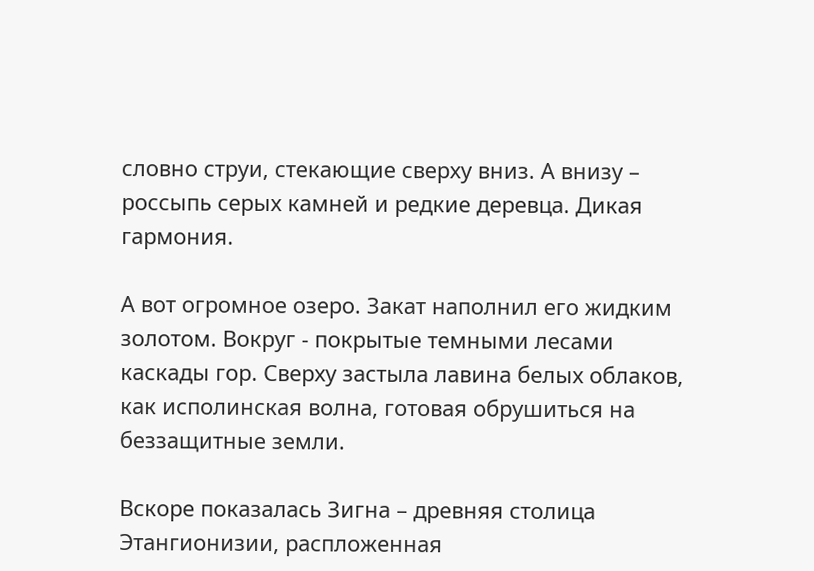словно струи, стекающие сверху вниз. А внизу – россыпь серых камней и редкие деревца. Дикая гармония.

А вот огромное озеро. Закат наполнил его жидким золотом. Вокруг - покрытые темными лесами каскады гор. Сверху застыла лавина белых облаков, как исполинская волна, готовая обрушиться на беззащитные земли.

Вскоре показалась Зигна – древняя столица Этангионизии, распложенная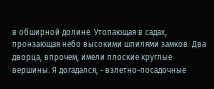в обширной долине. Утопающая в садах, пронзающая небо высокими шпилями замков. Два дворца, впрочем, имели плоские круглые вершины. Я догадался, - взлетно-посадочные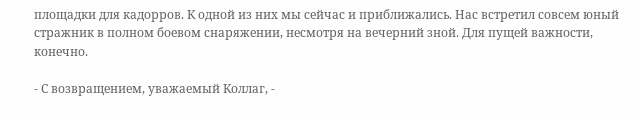площадки для кадорров. К одной из них мы сейчас и приближались. Нас встретил совсем юный стражник в полном боевом снаряжении, несмотря на вечерний зной. Для пущей важности, конечно.

- С возвращением, уважаемый Коллаг, -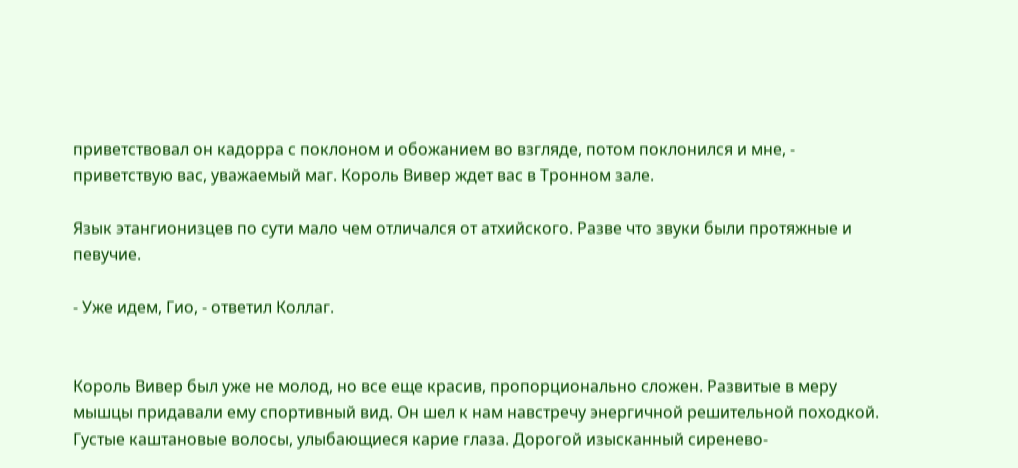приветствовал он кадорра с поклоном и обожанием во взгляде, потом поклонился и мне, - приветствую вас, уважаемый маг. Король Вивер ждет вас в Тронном зале.

Язык этангионизцев по сути мало чем отличался от атхийского. Разве что звуки были протяжные и певучие.

- Уже идем, Гио, - ответил Коллаг.


Король Вивер был уже не молод, но все еще красив, пропорционально сложен. Развитые в меру мышцы придавали ему спортивный вид. Он шел к нам навстречу энергичной решительной походкой. Густые каштановые волосы, улыбающиеся карие глаза. Дорогой изысканный сиренево-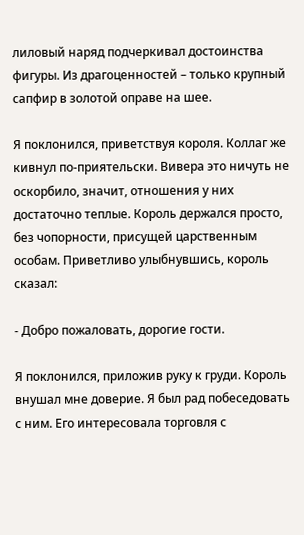лиловый наряд подчеркивал достоинства фигуры. Из драгоценностей – только крупный сапфир в золотой оправе на шее.

Я поклонился, приветствуя короля. Коллаг же кивнул по-приятельски. Вивера это ничуть не оскорбило, значит, отношения у них достаточно теплые. Король держался просто, без чопорности, присущей царственным особам. Приветливо улыбнувшись, король сказал:

- Добро пожаловать, дорогие гости.

Я поклонился, приложив руку к груди. Король внушал мне доверие. Я был рад побеседовать с ним. Его интересовала торговля с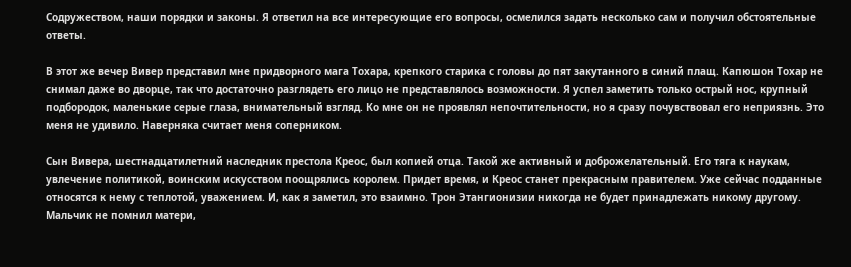Содружеством, наши порядки и законы. Я ответил на все интересующие его вопросы, осмелился задать несколько сам и получил обстоятельные ответы.

В этот же вечер Вивер представил мне придворного мага Тохара, крепкого старика с головы до пят закутанного в синий плащ. Капюшон Тохар не снимал даже во дворце, так что достаточно разглядеть его лицо не представлялось возможности. Я успел заметить только острый нос, крупный подбородок, маленькие серые глаза, внимательный взгляд. Ко мне он не проявлял непочтительности, но я сразу почувствовал его неприязнь. Это меня не удивило. Наверняка считает меня соперником.

Сын Вивера, шестнадцатилетний наследник престола Креос, был копией отца. Такой же активный и доброжелательный. Его тяга к наукам, увлечение политикой, воинским искусством поощрялись королем. Придет время, и Креос станет прекрасным правителем. Уже сейчас подданные относятся к нему с теплотой, уважением. И, как я заметил, это взаимно. Трон Этангионизии никогда не будет принадлежать никому другому. Мальчик не помнил матери,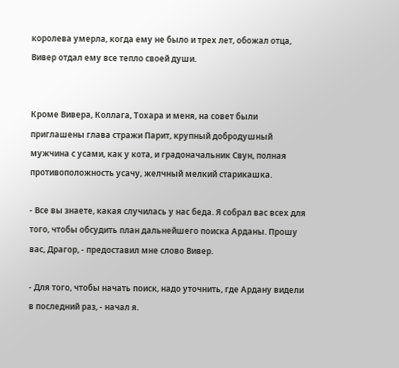королева умерла, когда ему не было и трех лет, обожал отца, Вивер отдал ему все тепло своей души.


Кроме Вивера, Коллага, Тохара и меня, на совет были приглашены глава стражи Парит, крупный добродушный мужчина с усами, как у кота, и градоначальник Свун, полная противоположность усачу, желчный мелкий старикашка.

- Все вы знаете, какая случилась у нас беда. Я собрал вас всех для того, чтобы обсудить план дальнейшего поиска Арданы. Прошу вас, Драгор, - предоставил мне слово Вивер.

- Для того, чтобы начать поиск, надо уточнить, где Ардану видели в последний раз, - начал я.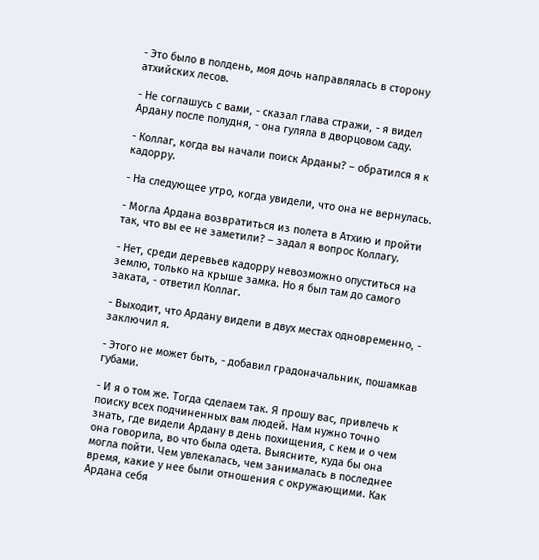- Это было в полдень, моя дочь направлялась в сторону атхийских лесов.

- Не соглашусь с вами, - сказал глава стражи, - я видел Ардану после полудня, - она гуляла в дворцовом саду.

- Коллаг, когда вы начали поиск Арданы? – обратился я к кадорру.

- На следующее утро, когда увидели, что она не вернулась.

- Могла Ардана возвратиться из полета в Атхию и пройти так, что вы ее не заметили? – задал я вопрос Коллагу.

- Нет, среди деревьев кадорру невозможно опуститься на землю, только на крыше замка. Но я был там до самого заката, - ответил Коллаг.

- Выходит, что Ардану видели в двух местах одновременно, - заключил я.

- Этого не может быть, - добавил градоначальник, пошамкав губами.

- И я о том же. Тогда сделаем так. Я прошу вас, привлечь к поиску всех подчиненных вам людей. Нам нужно точно знать, где видели Ардану в день похищения, с кем и о чем она говорила, во что была одета. Выясните, куда бы она могла пойти. Чем увлекалась, чем занималась в последнее время, какие у нее были отношения с окружающими. Как Ардана себя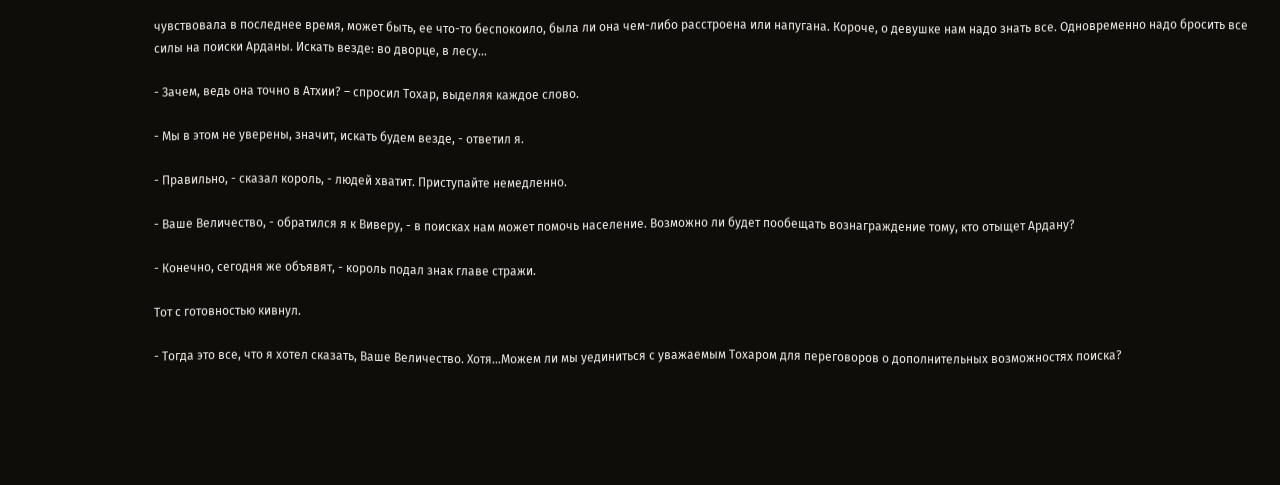чувствовала в последнее время, может быть, ее что-то беспокоило, была ли она чем-либо расстроена или напугана. Короче, о девушке нам надо знать все. Одновременно надо бросить все силы на поиски Арданы. Искать везде: во дворце, в лесу…

- Зачем, ведь она точно в Атхии? – спросил Тохар, выделяя каждое слово.

- Мы в этом не уверены, значит, искать будем везде, - ответил я.

- Правильно, - сказал король, - людей хватит. Приступайте немедленно.

- Ваше Величество, - обратился я к Виверу, - в поисках нам может помочь население. Возможно ли будет пообещать вознаграждение тому, кто отыщет Ардану?

- Конечно, сегодня же объявят, - король подал знак главе стражи.

Тот с готовностью кивнул.

- Тогда это все, что я хотел сказать, Ваше Величество. Хотя…Можем ли мы уединиться с уважаемым Тохаром для переговоров о дополнительных возможностях поиска?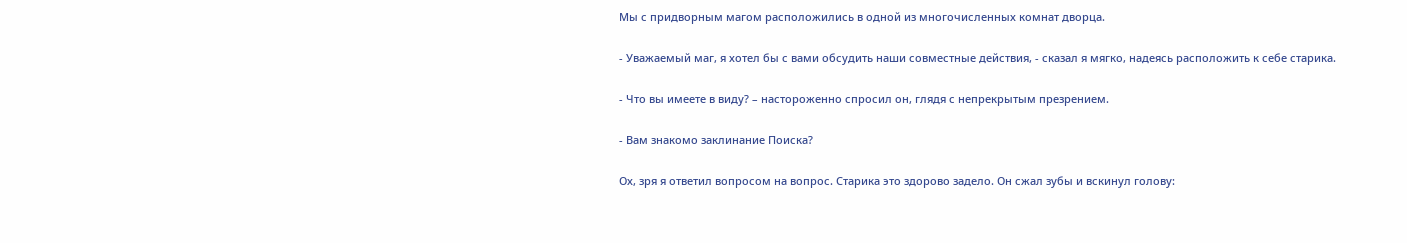Мы с придворным магом расположились в одной из многочисленных комнат дворца.

- Уважаемый маг, я хотел бы с вами обсудить наши совместные действия, - сказал я мягко, надеясь расположить к себе старика.

- Что вы имеете в виду? – настороженно спросил он, глядя с непрекрытым презрением.

- Вам знакомо заклинание Поиска?

Ох, зря я ответил вопросом на вопрос. Старика это здорово задело. Он сжал зубы и вскинул голову: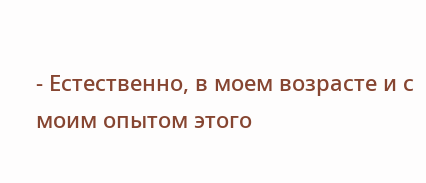- Естественно, в моем возрасте и с моим опытом этого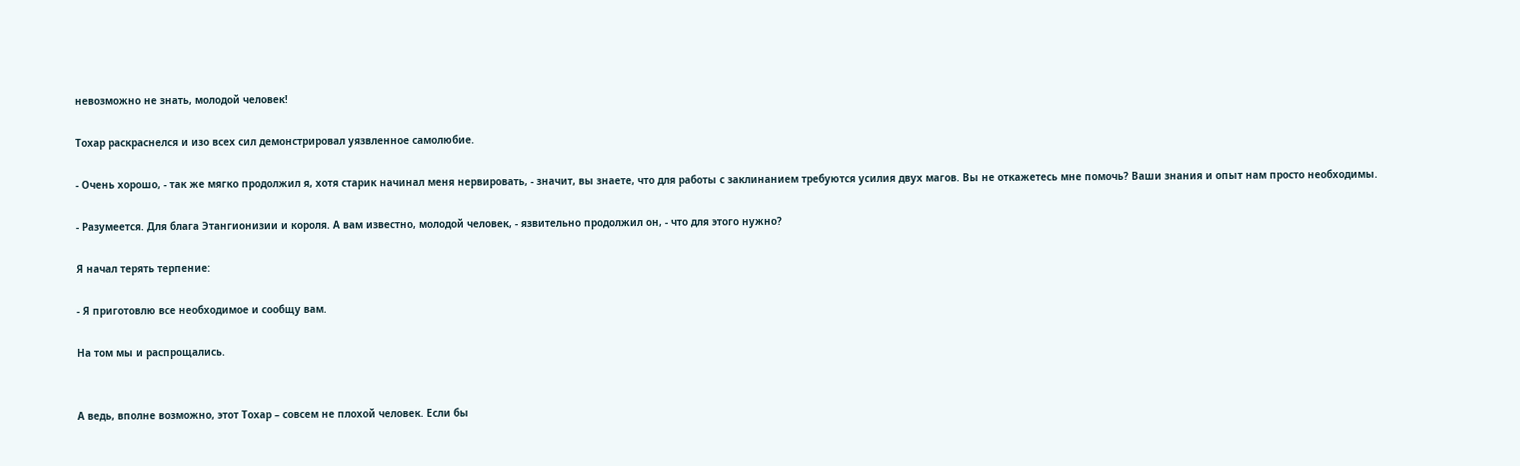невозможно не знать, молодой человек!

Тохар раскраснелся и изо всех сил демонстрировал уязвленное самолюбие.

- Очень хорошо, - так же мягко продолжил я, хотя старик начинал меня нервировать, - значит, вы знаете, что для работы с заклинанием требуются усилия двух магов. Вы не откажетесь мне помочь? Ваши знания и опыт нам просто необходимы.

- Разумеется. Для блага Этангионизии и короля. А вам известно, молодой человек, - язвительно продолжил он, - что для этого нужно?

Я начал терять терпение:

- Я приготовлю все необходимое и сообщу вам.

На том мы и распрощались.


А ведь, вполне возможно, этот Тохар – совсем не плохой человек. Если бы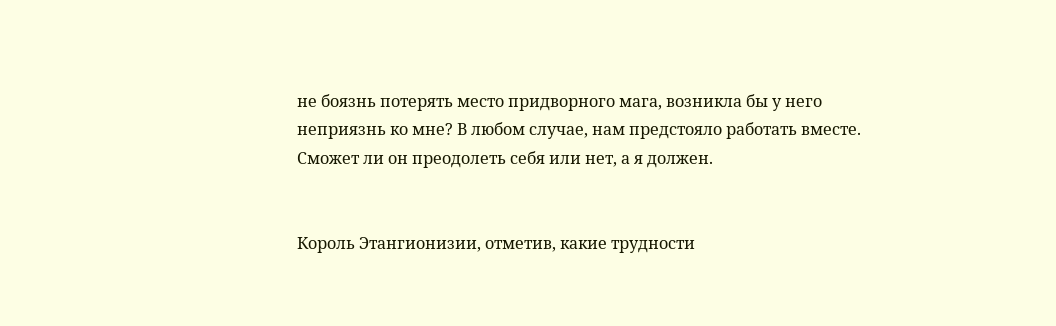не боязнь потерять место придворного мага, возникла бы у него неприязнь ко мне? В любом случае, нам предстояло работать вместе. Сможет ли он преодолеть себя или нет, а я должен.


Король Этангионизии, отметив, какие трудности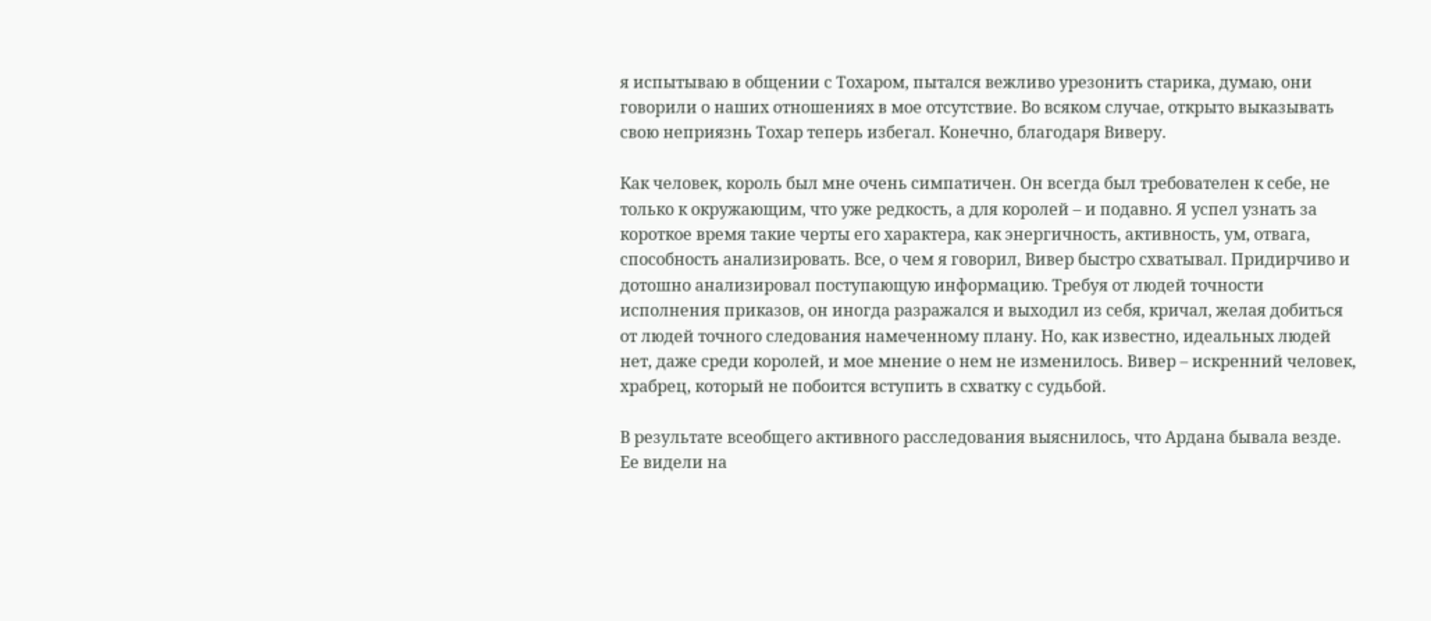я испытываю в общении с Тохаром, пытался вежливо урезонить старика, думаю, они говорили о наших отношениях в мое отсутствие. Во всяком случае, открыто выказывать свою неприязнь Тохар теперь избегал. Конечно, благодаря Виверу.

Как человек, король был мне очень симпатичен. Он всегда был требователен к себе, не только к окружающим, что уже редкость, а для королей – и подавно. Я успел узнать за короткое время такие черты его характера, как энергичность, активность, ум, отвага, способность анализировать. Все, о чем я говорил, Вивер быстро схватывал. Придирчиво и дотошно анализировал поступающую информацию. Требуя от людей точности исполнения приказов, он иногда разражался и выходил из себя, кричал, желая добиться от людей точного следования намеченному плану. Но, как известно, идеальных людей нет, даже среди королей, и мое мнение о нем не изменилось. Вивер – искренний человек, храбрец, который не побоится вступить в схватку с судьбой.

В результате всеобщего активного расследования выяснилось, что Ардана бывала везде. Ее видели на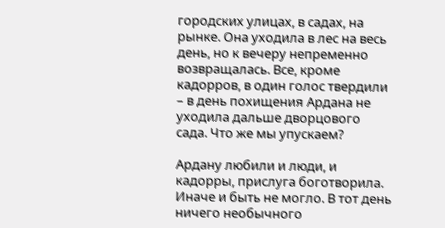городских улицах, в садах, на рынке. Она уходила в лес на весь день, но к вечеру непременно возвращалась. Все, кроме кадорров, в один голос твердили – в день похищения Ардана не уходила дальше дворцового сада. Что же мы упускаем?

Ардану любили и люди, и кадорры, прислуга боготворила. Иначе и быть не могло. В тот день ничего необычного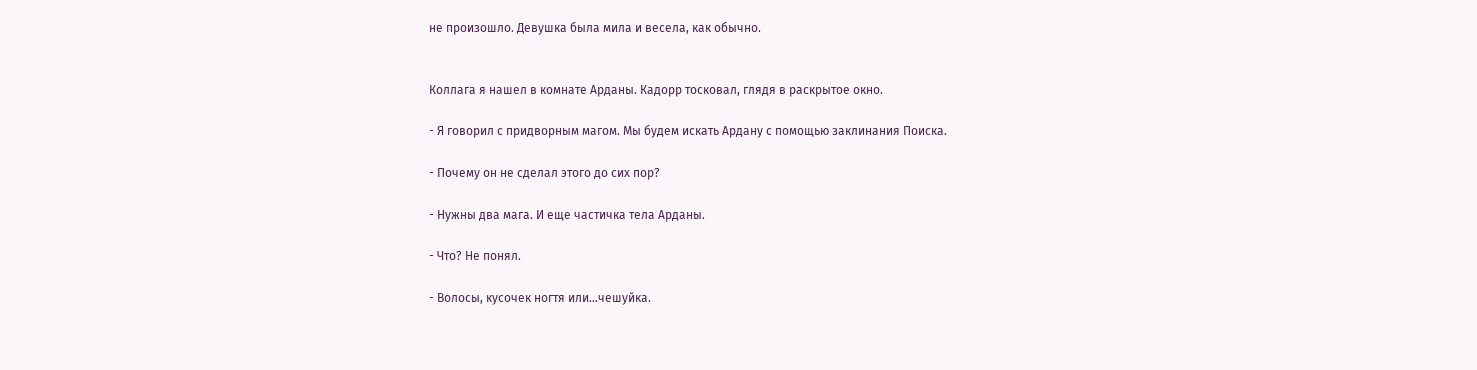не произошло. Девушка была мила и весела, как обычно.


Коллага я нашел в комнате Арданы. Кадорр тосковал, глядя в раскрытое окно.

- Я говорил с придворным магом. Мы будем искать Ардану с помощью заклинания Поиска.

- Почему он не сделал этого до сих пор?

- Нужны два мага. И еще частичка тела Арданы.

- Что? Не понял.

- Волосы, кусочек ногтя или…чешуйка.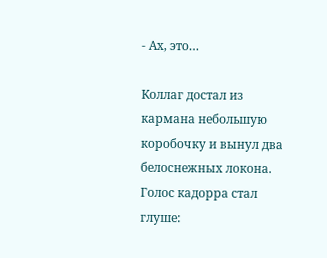- Ах, это…

Коллаг достал из кармана небольшую коробочку и вынул два белоснежных локона. Голос кадорра стал глуше: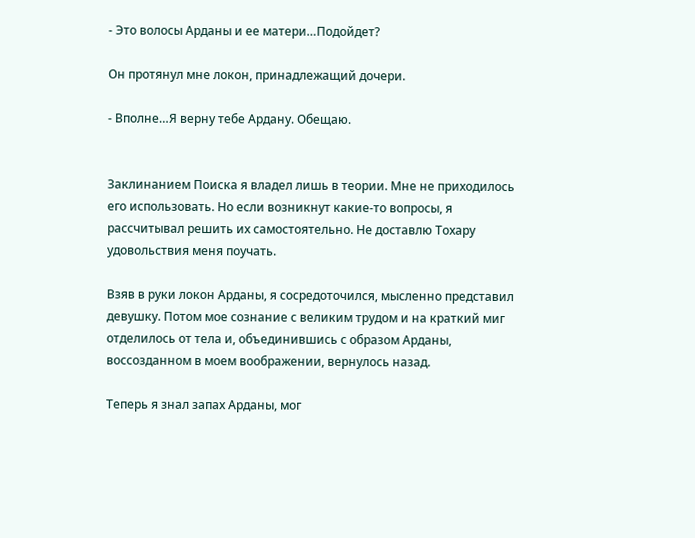- Это волосы Арданы и ее матери…Подойдет?

Он протянул мне локон, принадлежащий дочери.

- Вполне…Я верну тебе Ардану. Обещаю.


Заклинанием Поиска я владел лишь в теории. Мне не приходилось его использовать. Но если возникнут какие-то вопросы, я рассчитывал решить их самостоятельно. Не доставлю Тохару удовольствия меня поучать.

Взяв в руки локон Арданы, я сосредоточился, мысленно представил девушку. Потом мое сознание с великим трудом и на краткий миг отделилось от тела и, объединившись с образом Арданы, воссозданном в моем воображении, вернулось назад.

Теперь я знал запах Арданы, мог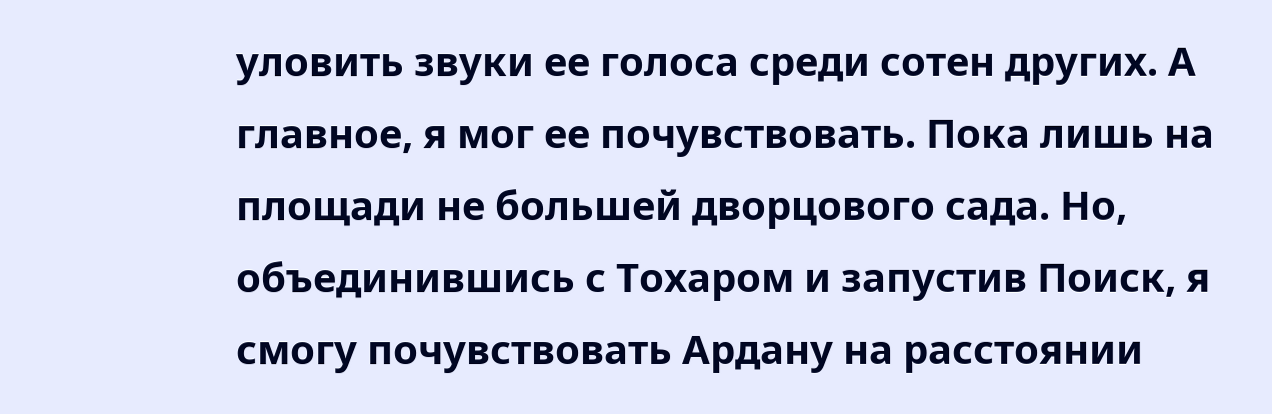уловить звуки ее голоса среди сотен других. А главное, я мог ее почувствовать. Пока лишь на площади не большей дворцового сада. Но, объединившись с Тохаром и запустив Поиск, я смогу почувствовать Ардану на расстоянии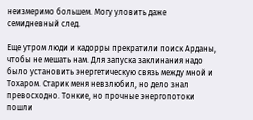неизмеримо большем. Могу уловить даже семидневный след.

Еще утром люди и кадорры прекратили поиск Арданы, чтобы не мешать нам. Для запуска заклинания надо было установить энергетическую связь между мной и Тохаром. Старик меня невзлюбил, но дело знал превосходно. Тонкие, но прочные энергопотоки пошли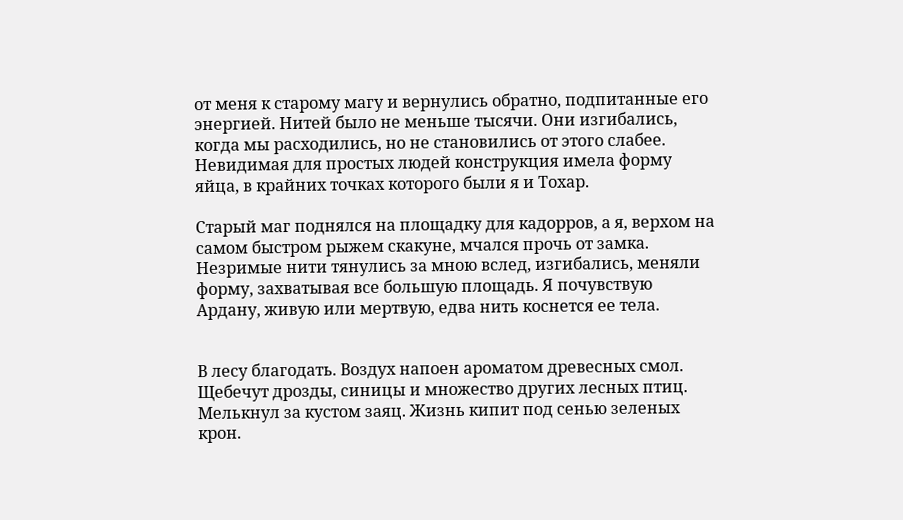от меня к старому магу и вернулись обратно, подпитанные его энергией. Нитей было не меньше тысячи. Они изгибались, когда мы расходились, но не становились от этого слабее. Невидимая для простых людей конструкция имела форму яйца, в крайних точках которого были я и Тохар.

Старый маг поднялся на площадку для кадорров, а я, верхом на самом быстром рыжем скакуне, мчался прочь от замка. Незримые нити тянулись за мною вслед, изгибались, меняли форму, захватывая все большую площадь. Я почувствую Ардану, живую или мертвую, едва нить коснется ее тела.


В лесу благодать. Воздух напоен ароматом древесных смол. Щебечут дрозды, синицы и множество других лесных птиц. Мелькнул за кустом заяц. Жизнь кипит под сенью зеленых крон.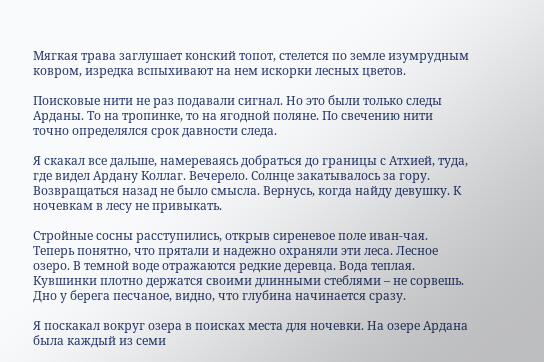Мягкая трава заглушает конский топот, стелется по земле изумрудным ковром, изредка вспыхивают на нем искорки лесных цветов.

Поисковые нити не раз подавали сигнал. Но это были только следы Арданы. То на тропинке, то на ягодной поляне. По свечению нити точно определялся срок давности следа.

Я скакал все дальше, намереваясь добраться до границы с Атхией, туда, где видел Ардану Коллаг. Вечерело. Солнце закатывалось за гору. Возвращаться назад не было смысла. Вернусь, когда найду девушку. К ночевкам в лесу не привыкать.

Стройные сосны расступились, открыв сиреневое поле иван-чая. Теперь понятно, что прятали и надежно охраняли эти леса. Лесное озеро. В темной воде отражаются редкие деревца. Вода теплая. Кувшинки плотно держатся своими длинными стеблями – не сорвешь. Дно у берега песчаное, видно, что глубина начинается сразу.

Я поскакал вокруг озера в поисках места для ночевки. На озере Ардана была каждый из семи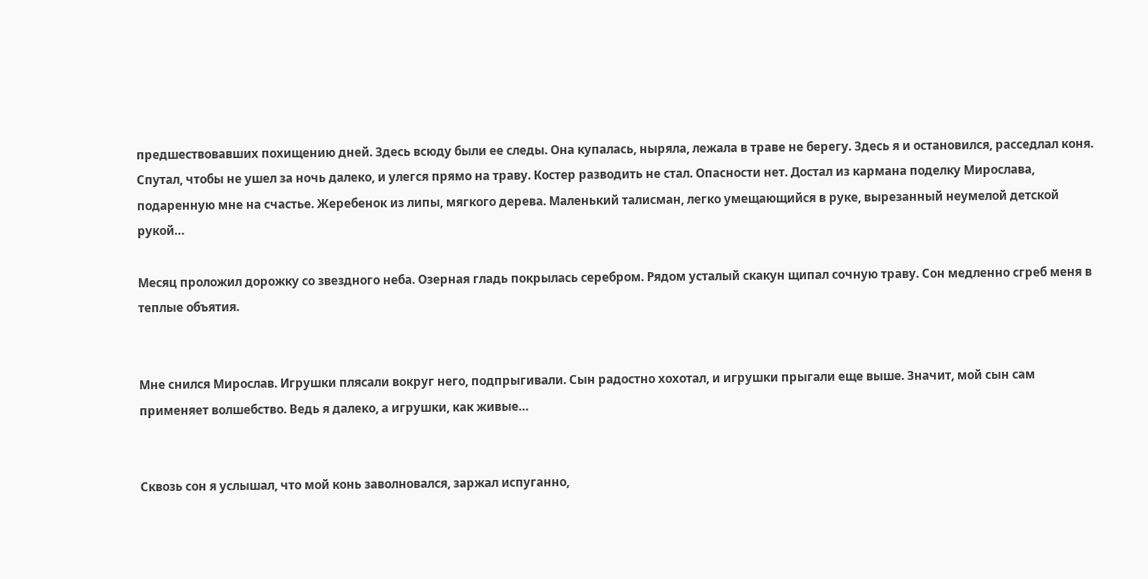предшествовавших похищению дней. Здесь всюду были ее следы. Она купалась, ныряла, лежала в траве не берегу. Здесь я и остановился, расседлал коня. Спутал, чтобы не ушел за ночь далеко, и улегся прямо на траву. Костер разводить не стал. Опасности нет. Достал из кармана поделку Мирослава, подаренную мне на счастье. Жеребенок из липы, мягкого дерева. Маленький талисман, легко умещающийся в руке, вырезанный неумелой детской рукой…

Месяц проложил дорожку со звездного неба. Озерная гладь покрылась серебром. Рядом усталый скакун щипал сочную траву. Сон медленно сгреб меня в теплые объятия.


Мне снился Мирослав. Игрушки плясали вокруг него, подпрыгивали. Сын радостно хохотал, и игрушки прыгали еще выше. Значит, мой сын сам применяет волшебство. Ведь я далеко, а игрушки, как живые…


Сквозь сон я услышал, что мой конь заволновался, заржал испуганно,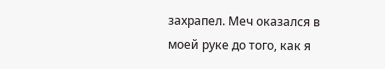захрапел. Меч оказался в моей руке до того, как я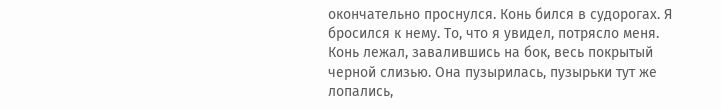окончательно проснулся. Конь бился в судорогах. Я бросился к нему. То, что я увидел, потрясло меня. Конь лежал, завалившись на бок, весь покрытый черной слизью. Она пузырилась, пузырьки тут же лопались,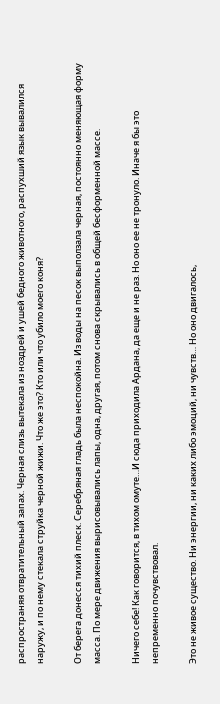распространяя отвратительный запах. Черная слизь вытекала из ноздрей и ушей бедного животного, распухший язык вывалился наружу, и по нему стекала струйка черной жижи. Что же это? Кто или что убило моего коня?

От берега донесся тихий плеск. Серебряная гладь была неспокойна. Из воды на песок выползала черная, постоянно меняющая форму масса. По мере движения вырисовывались лапы, одна, другая, потом снова скрывались в общей бесформенной массе.

Ничего себе! Как говорится, в тихом омуте…И сюда приходила Ардана, да еще и не раз. Но оно ее не тронуло. Иначе я бы это непременно почувствовал.

Это не живое существо. Ни энергии, ни каких либо эмоций, ни чувств… Но оно двигалось,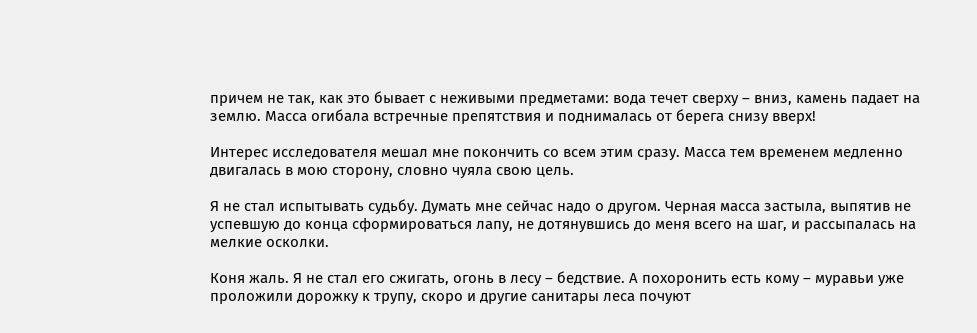причем не так, как это бывает с неживыми предметами: вода течет сверху – вниз, камень падает на землю. Масса огибала встречные препятствия и поднималась от берега снизу вверх!

Интерес исследователя мешал мне покончить со всем этим сразу. Масса тем временем медленно двигалась в мою сторону, словно чуяла свою цель.

Я не стал испытывать судьбу. Думать мне сейчас надо о другом. Черная масса застыла, выпятив не успевшую до конца сформироваться лапу, не дотянувшись до меня всего на шаг, и рассыпалась на мелкие осколки.

Коня жаль. Я не стал его сжигать, огонь в лесу – бедствие. А похоронить есть кому – муравьи уже проложили дорожку к трупу, скоро и другие санитары леса почуют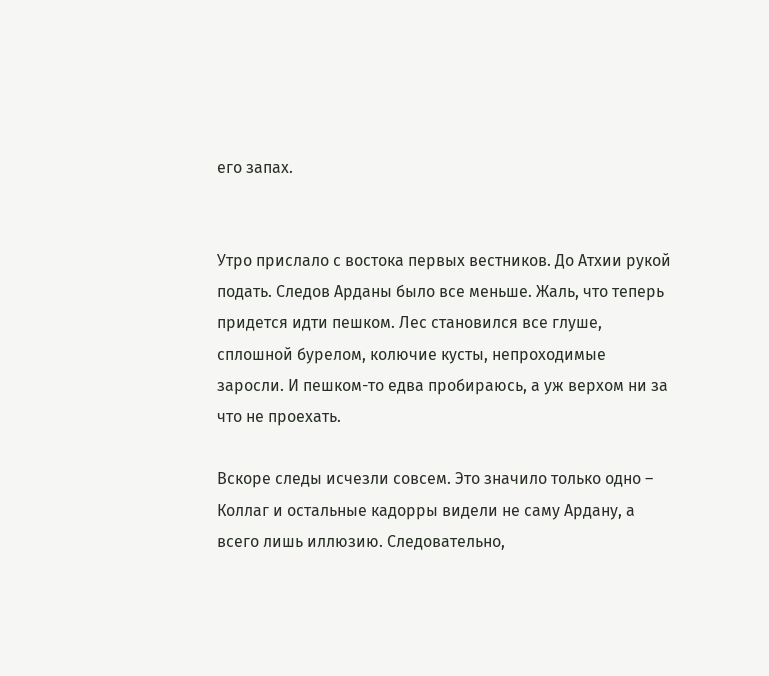его запах.


Утро прислало с востока первых вестников. До Атхии рукой подать. Следов Арданы было все меньше. Жаль, что теперь придется идти пешком. Лес становился все глуше, сплошной бурелом, колючие кусты, непроходимые заросли. И пешком-то едва пробираюсь, а уж верхом ни за что не проехать.

Вскоре следы исчезли совсем. Это значило только одно – Коллаг и остальные кадорры видели не саму Ардану, а всего лишь иллюзию. Следовательно,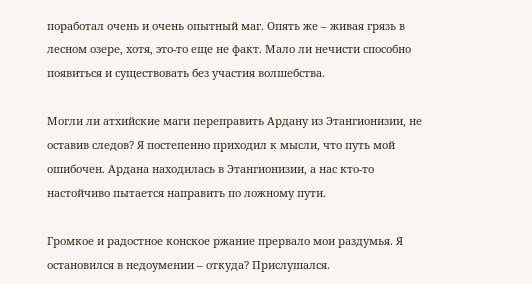поработал очень и очень опытный маг. Опять же – живая грязь в лесном озере, хотя, это-то еще не факт. Мало ли нечисти способно появиться и существовать без участия волшебства.

Могли ли атхийские маги переправить Ардану из Этангионизии, не оставив следов? Я постепенно приходил к мысли, что путь мой ошибочен. Ардана находилась в Этангионизии, а нас кто-то настойчиво пытается направить по ложному пути.

Громкое и радостное конское ржание прервало мои раздумья. Я остановился в недоумении – откуда? Прислушался.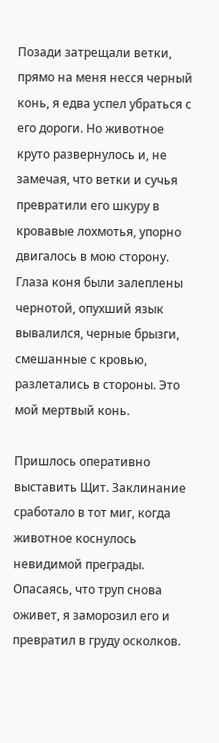Позади затрещали ветки, прямо на меня несся черный конь, я едва успел убраться с его дороги. Но животное круто развернулось и, не замечая, что ветки и сучья превратили его шкуру в кровавые лохмотья, упорно двигалось в мою сторону. Глаза коня были залеплены чернотой, опухший язык вывалился, черные брызги, смешанные с кровью, разлетались в стороны. Это мой мертвый конь.

Пришлось оперативно выставить Щит. Заклинание сработало в тот миг, когда животное коснулось невидимой преграды. Опасаясь, что труп снова оживет, я заморозил его и превратил в груду осколков.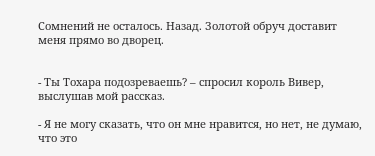Сомнений не осталось. Назад. Золотой обруч доставит меня прямо во дворец.


- Ты Тохара подозреваешь? – спросил король Вивер, выслушав мой рассказ.

- Я не могу сказать, что он мне нравится, но нет, не думаю, что это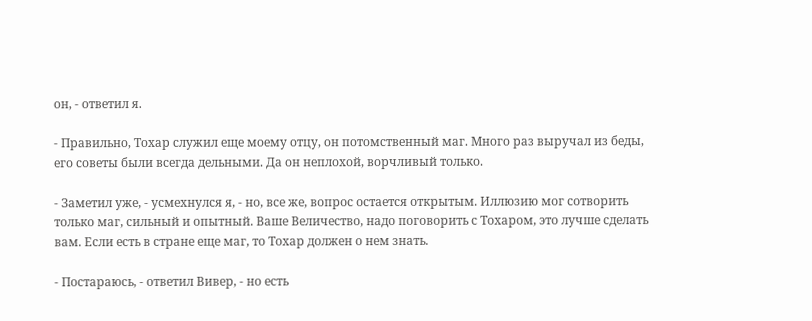он, - ответил я.

- Правильно, Тохар служил еще моему отцу, он потомственный маг. Много раз выручал из беды, его советы были всегда дельными. Да он неплохой, ворчливый только.

- Заметил уже, - усмехнулся я, - но, все же, вопрос остается открытым. Иллюзию мог сотворить только маг, сильный и опытный. Ваше Величество, надо поговорить с Тохаром, это лучше сделать вам. Если есть в стране еще маг, то Тохар должен о нем знать.

- Постараюсь, - ответил Вивер, - но есть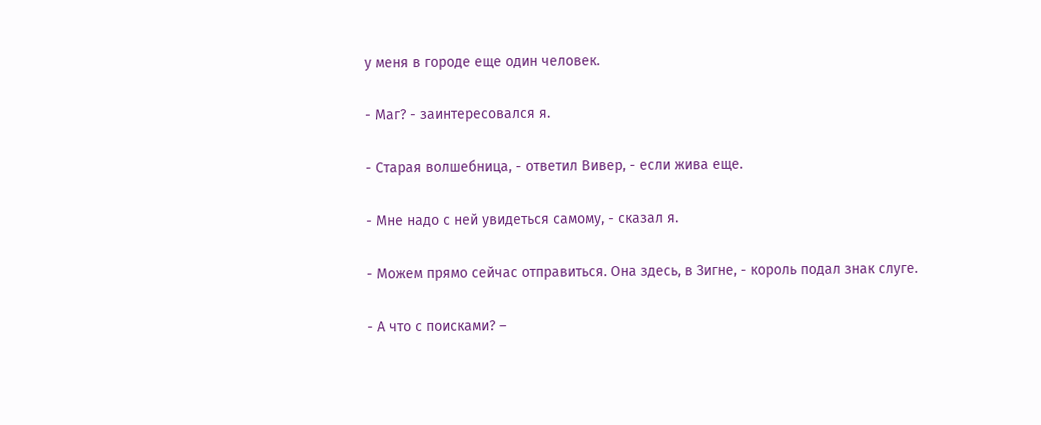у меня в городе еще один человек.

- Маг? - заинтересовался я.

- Старая волшебница, - ответил Вивер, - если жива еще.

- Мне надо с ней увидеться самому, - сказал я.

- Можем прямо сейчас отправиться. Она здесь, в Зигне, - король подал знак слуге.

- А что с поисками? –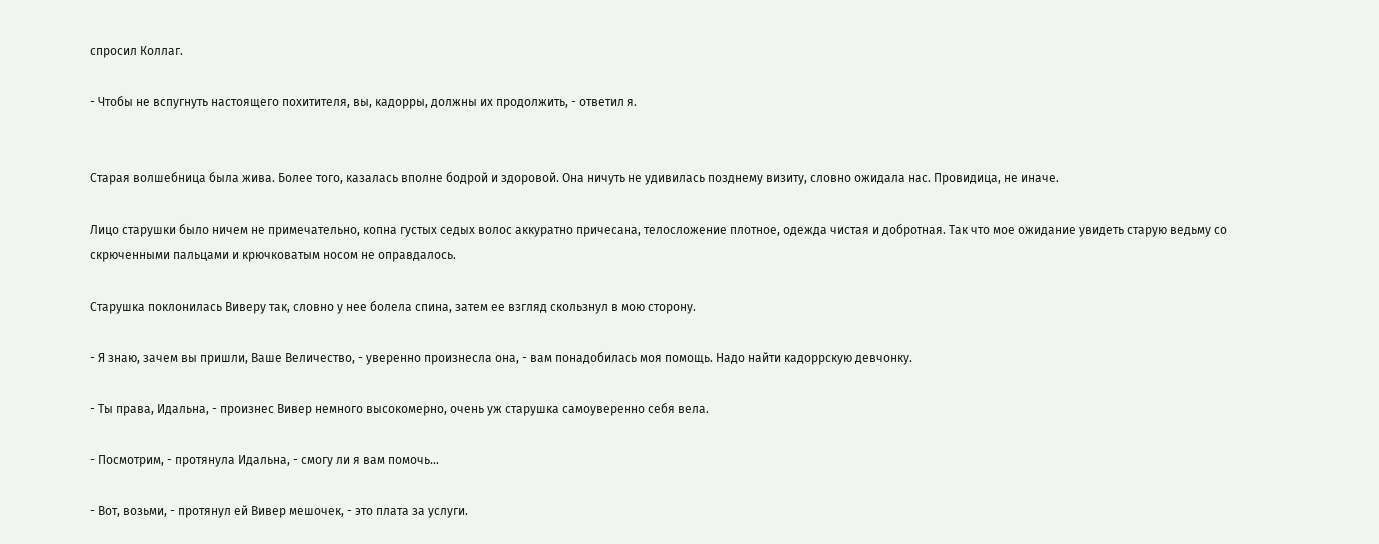спросил Коллаг.

- Чтобы не вспугнуть настоящего похитителя, вы, кадорры, должны их продолжить, - ответил я.


Старая волшебница была жива. Более того, казалась вполне бодрой и здоровой. Она ничуть не удивилась позднему визиту, словно ожидала нас. Провидица, не иначе.

Лицо старушки было ничем не примечательно, копна густых седых волос аккуратно причесана, телосложение плотное, одежда чистая и добротная. Так что мое ожидание увидеть старую ведьму со скрюченными пальцами и крючковатым носом не оправдалось.

Старушка поклонилась Виверу так, словно у нее болела спина, затем ее взгляд скользнул в мою сторону.

- Я знаю, зачем вы пришли, Ваше Величество, - уверенно произнесла она, - вам понадобилась моя помощь. Надо найти кадоррскую девчонку.

- Ты права, Идальна, - произнес Вивер немного высокомерно, очень уж старушка самоуверенно себя вела.

- Посмотрим, - протянула Идальна, - смогу ли я вам помочь…

- Вот, возьми, - протянул ей Вивер мешочек, - это плата за услуги.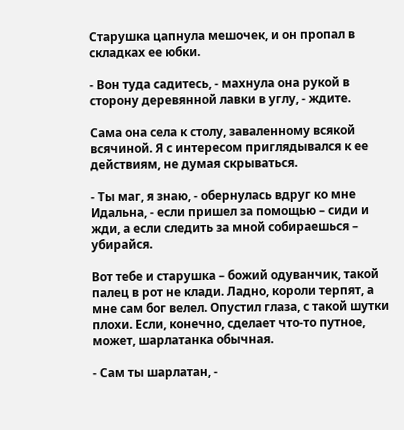Старушка цапнула мешочек, и он пропал в складках ее юбки.

- Вон туда садитесь, - махнула она рукой в сторону деревянной лавки в углу, - ждите.

Сама она села к столу, заваленному всякой всячиной. Я с интересом приглядывался к ее действиям, не думая скрываться.

- Ты маг, я знаю, - обернулась вдруг ко мне Идальна, - если пришел за помощью – сиди и жди, а если следить за мной собираешься – убирайся.

Вот тебе и старушка – божий одуванчик, такой палец в рот не клади. Ладно, короли терпят, а мне сам бог велел. Опустил глаза, с такой шутки плохи. Если, конечно, сделает что-то путное, может, шарлатанка обычная.

- Сам ты шарлатан, -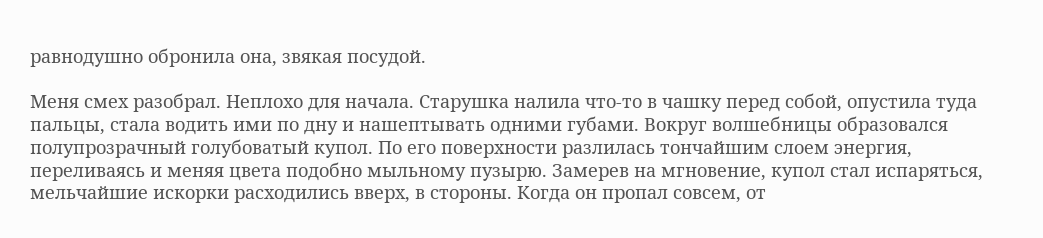равнодушно обронила она, звякая посудой.

Меня смех разобрал. Неплохо для начала. Старушка налила что-то в чашку перед собой, опустила туда пальцы, стала водить ими по дну и нашептывать одними губами. Вокруг волшебницы образовался полупрозрачный голубоватый купол. По его поверхности разлилась тончайшим слоем энергия, переливаясь и меняя цвета подобно мыльному пузырю. Замерев на мгновение, купол стал испаряться, мельчайшие искорки расходились вверх, в стороны. Когда он пропал совсем, от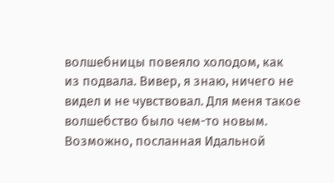волшебницы повеяло холодом, как из подвала. Вивер, я знаю, ничего не видел и не чувствовал. Для меня такое волшебство было чем-то новым. Возможно, посланная Идальной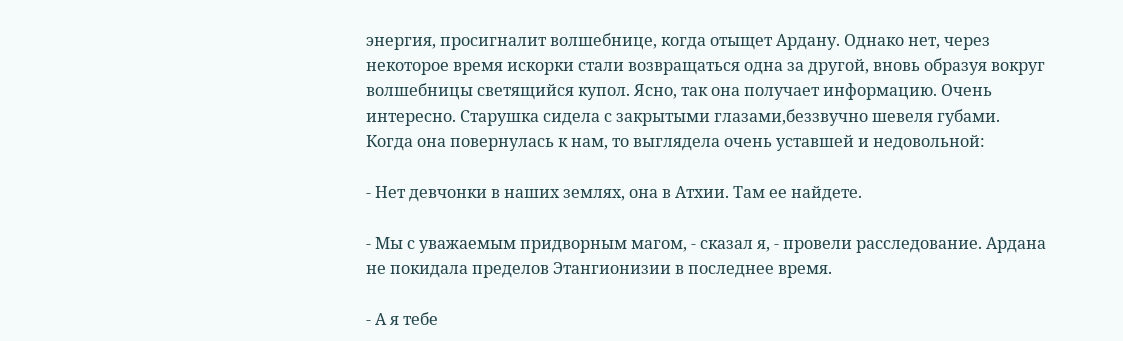энергия, просигналит волшебнице, когда отыщет Ардану. Однако нет, через некоторое время искорки стали возвращаться одна за другой, вновь образуя вокруг волшебницы светящийся купол. Ясно, так она получает информацию. Очень интересно. Старушка сидела с закрытыми глазами,беззвучно шевеля губами. Когда она повернулась к нам, то выглядела очень уставшей и недовольной:

- Нет девчонки в наших землях, она в Атхии. Там ее найдете.

- Мы с уважаемым придворным магом, - сказал я, - провели расследование. Ардана не покидала пределов Этангионизии в последнее время.

- А я тебе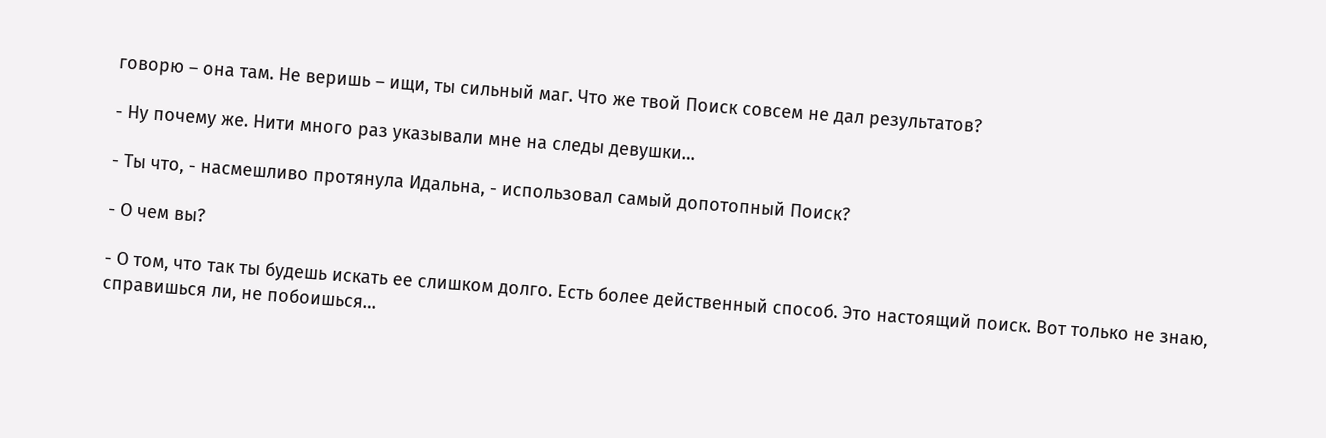говорю – она там. Не веришь – ищи, ты сильный маг. Что же твой Поиск совсем не дал результатов?

- Ну почему же. Нити много раз указывали мне на следы девушки…

- Ты что, - насмешливо протянула Идальна, - использовал самый допотопный Поиск?

- О чем вы?

- О том, что так ты будешь искать ее слишком долго. Есть более действенный способ. Это настоящий поиск. Вот только не знаю, справишься ли, не побоишься…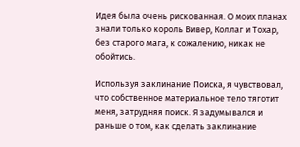Идея была очень рискованная. О моих планах знали только король Вивер, Коллаг и Тохар, без старого мага, к сожалению, никак не обойтись.

Используя заклинание Поиска, я чувствовал, что собственное материальное тело тяготит меня, затрудняя поиск. Я задумывался и раньше о том, как сделать заклинание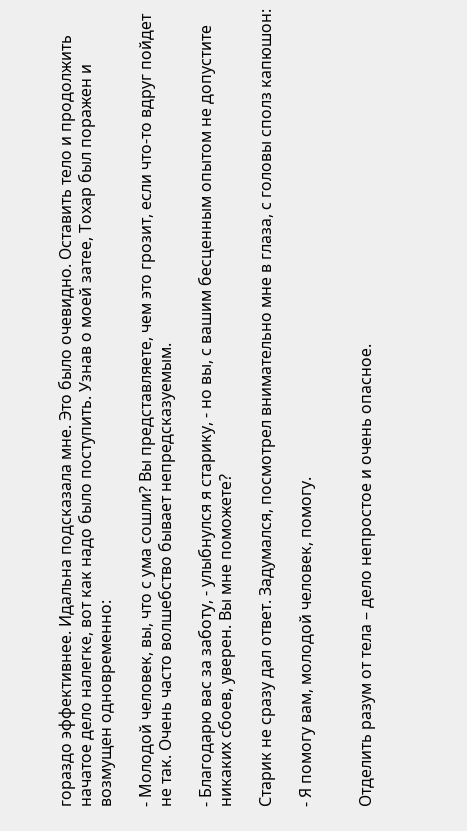гораздо эффективнее. Идальна подсказала мне. Это было очевидно. Оставить тело и продолжить начатое дело налегке, вот как надо было поступить. Узнав о моей затее, Тохар был поражен и возмущен одновременно:

- Молодой человек, вы, что с ума сошли? Вы представляете, чем это грозит, если что-то вдруг пойдет не так. Очень часто волшебство бывает непредсказуемым.

- Благодарю вас за заботу, - улыбнулся я старику, - но вы, с вашим бесценным опытом не допустите никаких сбоев, уверен. Вы мне поможете?

Старик не сразу дал ответ. Задумался, посмотрел внимательно мне в глаза, с головы сполз капюшон:

- Я помогу вам, молодой человек, помогу.


Отделить разум от тела – дело непростое и очень опасное.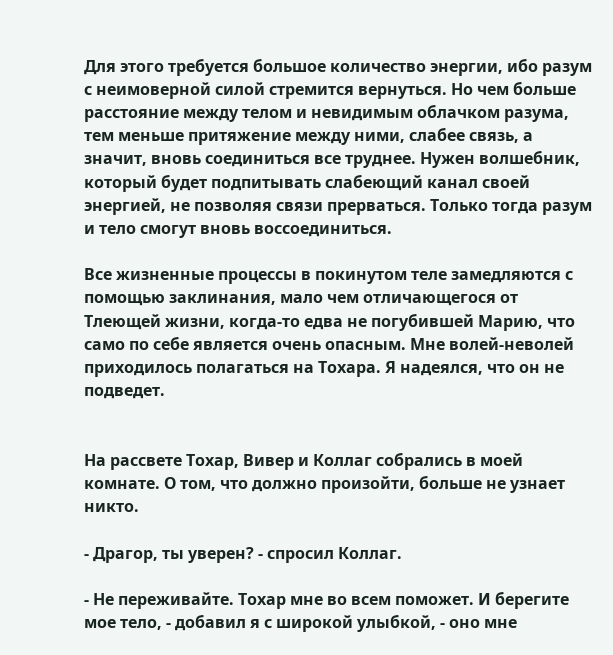Для этого требуется большое количество энергии, ибо разум с неимоверной силой стремится вернуться. Но чем больше расстояние между телом и невидимым облачком разума, тем меньше притяжение между ними, слабее связь, а значит, вновь соединиться все труднее. Нужен волшебник, который будет подпитывать слабеющий канал своей энергией, не позволяя связи прерваться. Только тогда разум и тело смогут вновь воссоединиться.

Все жизненные процессы в покинутом теле замедляются с помощью заклинания, мало чем отличающегося от Тлеющей жизни, когда-то едва не погубившей Марию, что само по себе является очень опасным. Мне волей-неволей приходилось полагаться на Тохара. Я надеялся, что он не подведет.


На рассвете Тохар, Вивер и Коллаг собрались в моей комнате. О том, что должно произойти, больше не узнает никто.

- Драгор, ты уверен? - спросил Коллаг.

- Не переживайте. Тохар мне во всем поможет. И берегите мое тело, - добавил я с широкой улыбкой, - оно мне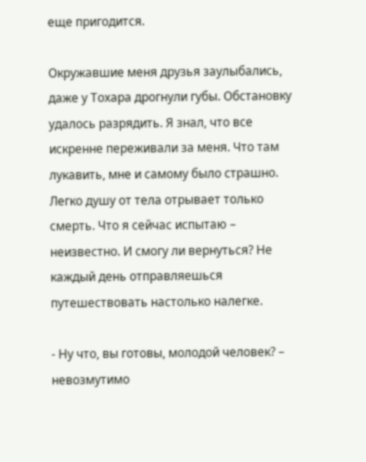еще пригодится.

Окружавшие меня друзья заулыбались, даже у Тохара дрогнули губы. Обстановку удалось разрядить. Я знал, что все искренне переживали за меня. Что там лукавить, мне и самому было страшно. Легко душу от тела отрывает только смерть. Что я сейчас испытаю – неизвестно. И смогу ли вернуться? Не каждый день отправляешься путешествовать настолько налегке.

- Ну что, вы готовы, молодой человек? – невозмутимо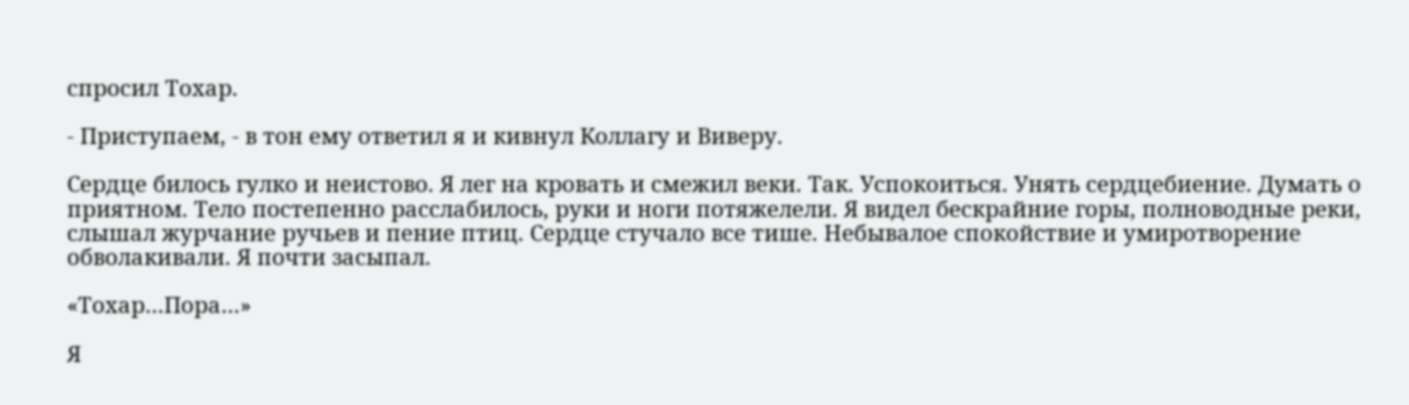спросил Тохар.

- Приступаем, - в тон ему ответил я и кивнул Коллагу и Виверу.

Сердце билось гулко и неистово. Я лег на кровать и смежил веки. Так. Успокоиться. Унять сердцебиение. Думать о приятном. Тело постепенно расслабилось, руки и ноги потяжелели. Я видел бескрайние горы, полноводные реки, слышал журчание ручьев и пение птиц. Сердце стучало все тише. Небывалое спокойствие и умиротворение обволакивали. Я почти засыпал.

«Тохар…Пора…»

Я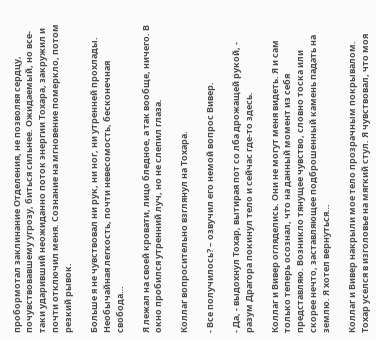пробормотал заклинание Отделения, не позволяя сердцу, почувствовавшему угрозу, биться сильнее. Ожидаемый, но все-таки ударивший неожиданно поток энергии Тохара, закружил и почти отключил меня. Сознание на мгновение померкло, потом резкий рывок.

Больше я не чувствовал ни рук, ни ног, ни утренней прохлады. Необычайная легкость, почти невесомость, бесконечная свобода…

Я лежал на своей кровати, лицо бледное, а так вообще, ничего. В окно пробился утренний луч, но не слепил глаза.

Коллаг вопросительно взглянул на Тохара.

- Все получилось? – озвучил его немой вопрос Вивер.

- Да, - выдохнул Тохар, вытирая пот со лба дрожащей рукой, - разум Драгора покинул тело и сейчас где-то здесь.

Коллаг и Вивер огляделись. Они не могут меня видеть. Я и сам только теперь осознал, что на данный момент из себя представляю. Возникло тянущее чувство, словно тоска или скорее нечто, заставляющее подброшенный камень падать на землю. Я хотел вернуться…

Коллаг и Вивер накрыли мое тело прозрачным покрывалом. Тохар уселся в изголовье на мягкий стул. Я чувствовал, что моя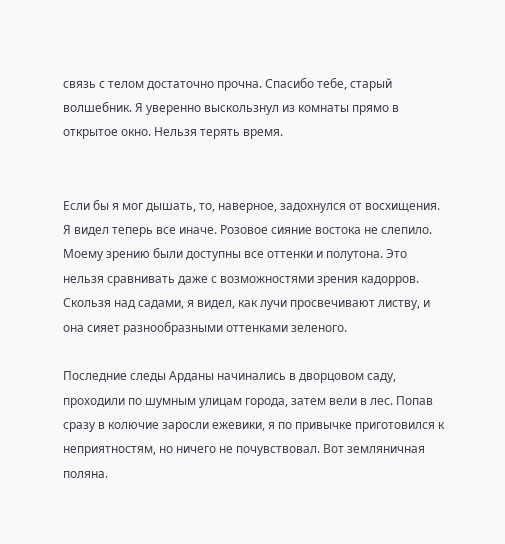связь с телом достаточно прочна. Спасибо тебе, старый волшебник. Я уверенно выскользнул из комнаты прямо в открытое окно. Нельзя терять время.


Если бы я мог дышать, то, наверное, задохнулся от восхищения. Я видел теперь все иначе. Розовое сияние востока не слепило. Моему зрению были доступны все оттенки и полутона. Это нельзя сравнивать даже с возможностями зрения кадорров. Скользя над садами, я видел, как лучи просвечивают листву, и она сияет разнообразными оттенками зеленого.

Последние следы Арданы начинались в дворцовом саду, проходили по шумным улицам города, затем вели в лес. Попав сразу в колючие заросли ежевики, я по привычке приготовился к неприятностям, но ничего не почувствовал. Вот земляничная поляна.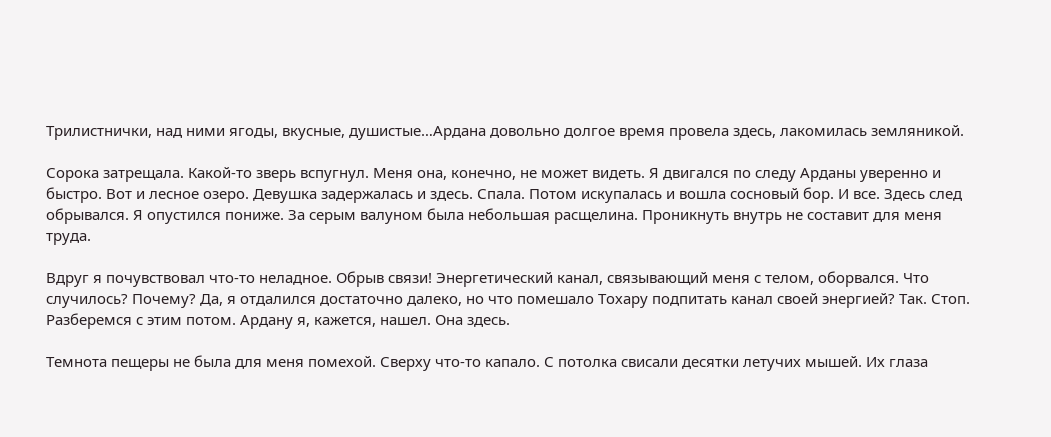Трилистнички, над ними ягоды, вкусные, душистые…Ардана довольно долгое время провела здесь, лакомилась земляникой.

Сорока затрещала. Какой-то зверь вспугнул. Меня она, конечно, не может видеть. Я двигался по следу Арданы уверенно и быстро. Вот и лесное озеро. Девушка задержалась и здесь. Спала. Потом искупалась и вошла сосновый бор. И все. Здесь след обрывался. Я опустился пониже. За серым валуном была небольшая расщелина. Проникнуть внутрь не составит для меня труда.

Вдруг я почувствовал что-то неладное. Обрыв связи! Энергетический канал, связывающий меня с телом, оборвался. Что случилось? Почему? Да, я отдалился достаточно далеко, но что помешало Тохару подпитать канал своей энергией? Так. Стоп. Разберемся с этим потом. Ардану я, кажется, нашел. Она здесь.

Темнота пещеры не была для меня помехой. Сверху что-то капало. С потолка свисали десятки летучих мышей. Их глаза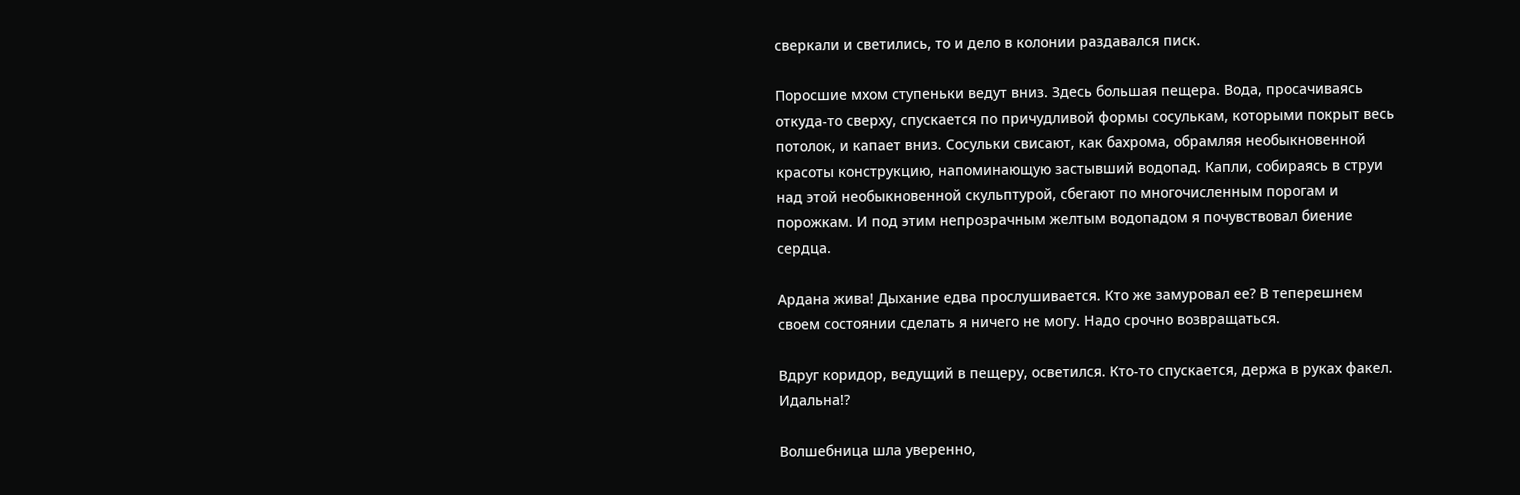сверкали и светились, то и дело в колонии раздавался писк.

Поросшие мхом ступеньки ведут вниз. Здесь большая пещера. Вода, просачиваясь откуда-то сверху, спускается по причудливой формы сосулькам, которыми покрыт весь потолок, и капает вниз. Сосульки свисают, как бахрома, обрамляя необыкновенной красоты конструкцию, напоминающую застывший водопад. Капли, собираясь в струи над этой необыкновенной скульптурой, сбегают по многочисленным порогам и порожкам. И под этим непрозрачным желтым водопадом я почувствовал биение сердца.

Ардана жива! Дыхание едва прослушивается. Кто же замуровал ее? В теперешнем своем состоянии сделать я ничего не могу. Надо срочно возвращаться.

Вдруг коридор, ведущий в пещеру, осветился. Кто-то спускается, держа в руках факел. Идальна!?

Волшебница шла уверенно,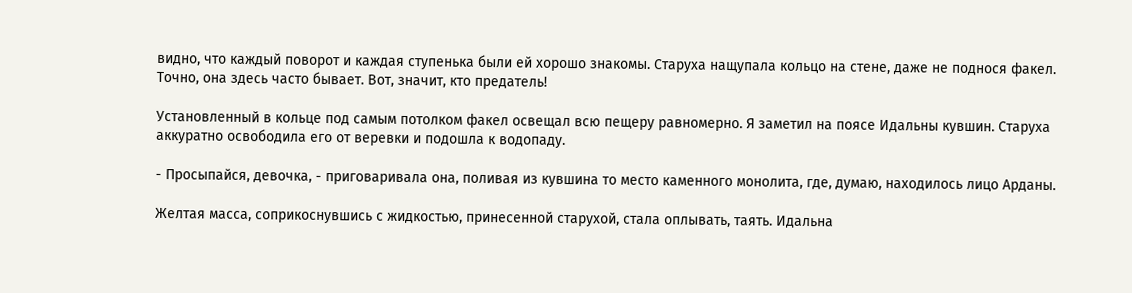видно, что каждый поворот и каждая ступенька были ей хорошо знакомы. Старуха нащупала кольцо на стене, даже не поднося факел. Точно, она здесь часто бывает. Вот, значит, кто предатель!

Установленный в кольце под самым потолком факел освещал всю пещеру равномерно. Я заметил на поясе Идальны кувшин. Старуха аккуратно освободила его от веревки и подошла к водопаду.

- Просыпайся, девочка, - приговаривала она, поливая из кувшина то место каменного монолита, где, думаю, находилось лицо Арданы.

Желтая масса, соприкоснувшись с жидкостью, принесенной старухой, стала оплывать, таять. Идальна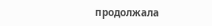продолжала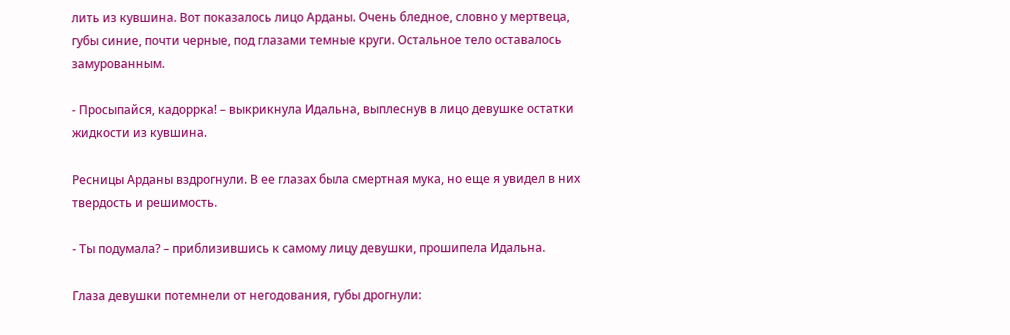лить из кувшина. Вот показалось лицо Арданы. Очень бледное, словно у мертвеца, губы синие, почти черные, под глазами темные круги. Остальное тело оставалось замурованным.

- Просыпайся, кадоррка! – выкрикнула Идальна, выплеснув в лицо девушке остатки жидкости из кувшина.

Ресницы Арданы вздрогнули. В ее глазах была смертная мука, но еще я увидел в них твердость и решимость.

- Ты подумала? – приблизившись к самому лицу девушки, прошипела Идальна.

Глаза девушки потемнели от негодования, губы дрогнули: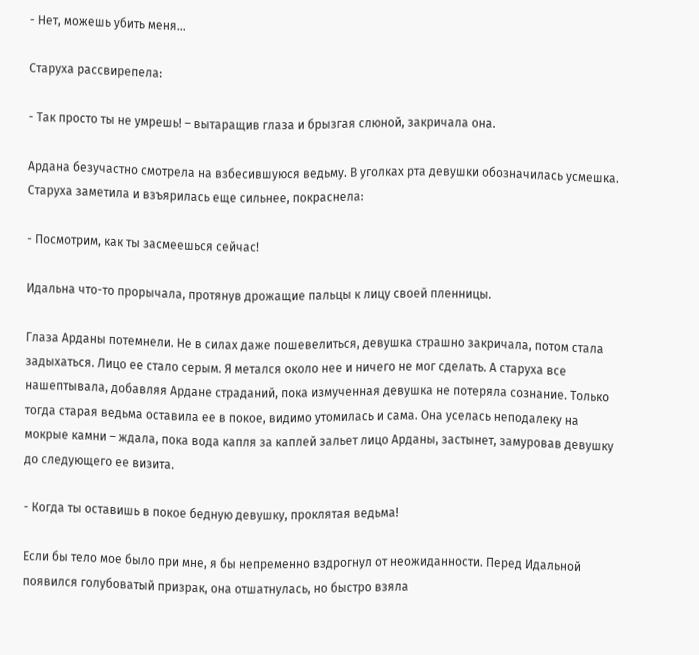- Нет, можешь убить меня…

Старуха рассвирепела:

- Так просто ты не умрешь! – вытаращив глаза и брызгая слюной, закричала она.

Ардана безучастно смотрела на взбесившуюся ведьму. В уголках рта девушки обозначилась усмешка. Старуха заметила и взъярилась еще сильнее, покраснела:

- Посмотрим, как ты засмеешься сейчас!

Идальна что-то прорычала, протянув дрожащие пальцы к лицу своей пленницы.

Глаза Арданы потемнели. Не в силах даже пошевелиться, девушка страшно закричала, потом стала задыхаться. Лицо ее стало серым. Я метался около нее и ничего не мог сделать. А старуха все нашептывала, добавляя Ардане страданий, пока измученная девушка не потеряла сознание. Только тогда старая ведьма оставила ее в покое, видимо утомилась и сама. Она уселась неподалеку на мокрые камни – ждала, пока вода капля за каплей зальет лицо Арданы, застынет, замуровав девушку до следующего ее визита.

- Когда ты оставишь в покое бедную девушку, проклятая ведьма!

Если бы тело мое было при мне, я бы непременно вздрогнул от неожиданности. Перед Идальной появился голубоватый призрак, она отшатнулась, но быстро взяла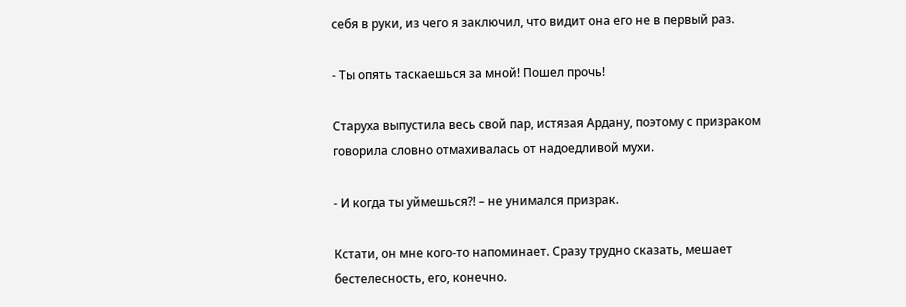себя в руки, из чего я заключил, что видит она его не в первый раз.

- Ты опять таскаешься за мной! Пошел прочь!

Старуха выпустила весь свой пар, истязая Ардану, поэтому с призраком говорила словно отмахивалась от надоедливой мухи.

- И когда ты уймешься?! – не унимался призрак.

Кстати, он мне кого-то напоминает. Сразу трудно сказать, мешает бестелесность, его, конечно.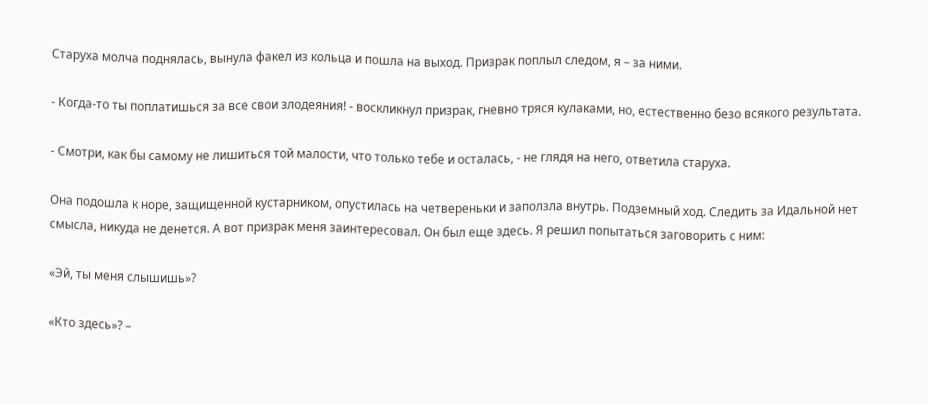Старуха молча поднялась, вынула факел из кольца и пошла на выход. Призрак поплыл следом, я – за ними.

- Когда-то ты поплатишься за все свои злодеяния! - воскликнул призрак, гневно тряся кулаками, но, естественно безо всякого результата.

- Смотри, как бы самому не лишиться той малости, что только тебе и осталась, - не глядя на него, ответила старуха.

Она подошла к норе, защищенной кустарником, опустилась на четвереньки и заползла внутрь. Подземный ход. Следить за Идальной нет смысла, никуда не денется. А вот призрак меня заинтересовал. Он был еще здесь. Я решил попытаться заговорить с ним:

«Эй, ты меня слышишь»?

«Кто здесь»? –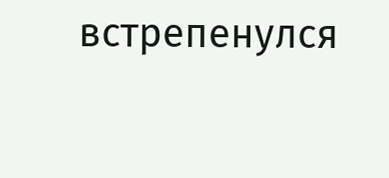встрепенулся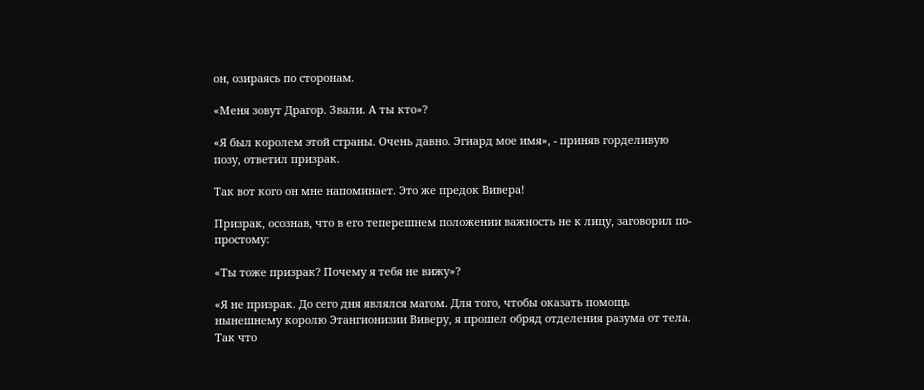он, озираясь по сторонам.

«Меня зовут Драгор. Звали. А ты кто»?

«Я был королем этой страны. Очень давно. Эгиард мое имя», - приняв горделивую позу, ответил призрак.

Так вот кого он мне напоминает. Это же предок Вивера!

Призрак, осознав, что в его теперешнем положении важность не к лицу, заговорил по-простому:

«Ты тоже призрак? Почему я тебя не вижу»?

«Я не призрак. До сего дня являлся магом. Для того, чтобы оказать помощь нынешнему королю Этангионизии Виверу, я прошел обряд отделения разума от тела. Так что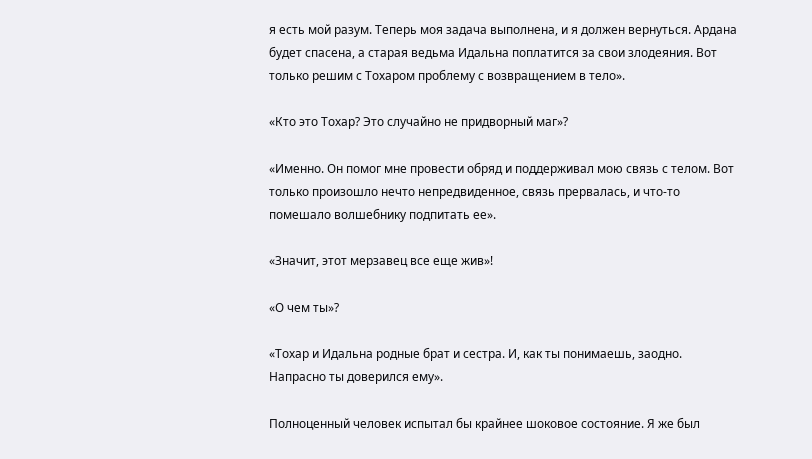я есть мой разум. Теперь моя задача выполнена, и я должен вернуться. Ардана будет спасена, а старая ведьма Идальна поплатится за свои злодеяния. Вот только решим с Тохаром проблему с возвращением в тело».

«Кто это Тохар? Это случайно не придворный маг»?

«Именно. Он помог мне провести обряд и поддерживал мою связь с телом. Вот только произошло нечто непредвиденное, связь прервалась, и что-то помешало волшебнику подпитать ее».

«Значит, этот мерзавец все еще жив»!

«О чем ты»?

«Тохар и Идальна родные брат и сестра. И, как ты понимаешь, заодно. Напрасно ты доверился ему».

Полноценный человек испытал бы крайнее шоковое состояние. Я же был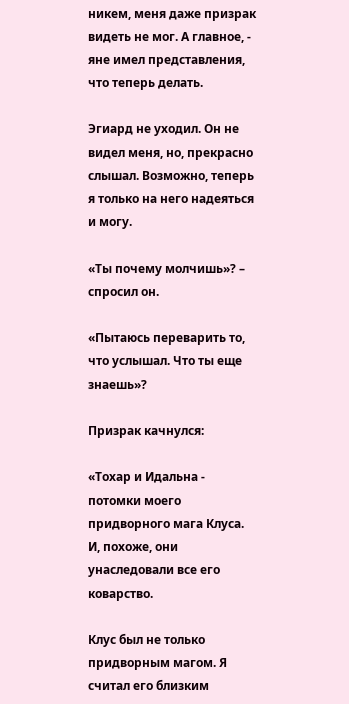никем, меня даже призрак видеть не мог. А главное, - яне имел представления, что теперь делать.

Эгиард не уходил. Он не видел меня, но, прекрасно слышал. Возможно, теперь я только на него надеяться и могу.

«Ты почему молчишь»? – спросил он.

«Пытаюсь переварить то, что услышал. Что ты еще знаешь»?

Призрак качнулся:

«Тохар и Идальна - потомки моего придворного мага Клуса. И, похоже, они унаследовали все его коварство.

Клус был не только придворным магом. Я считал его близким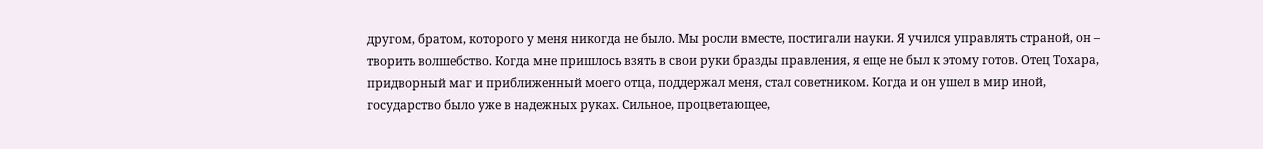другом, братом, которого у меня никогда не было. Мы росли вместе, постигали науки. Я учился управлять страной, он – творить волшебство. Когда мне пришлось взять в свои руки бразды правления, я еще не был к этому готов. Отец Тохара, придворный маг и приближенный моего отца, поддержал меня, стал советником. Когда и он ушел в мир иной, государство было уже в надежных руках. Сильное, процветающее,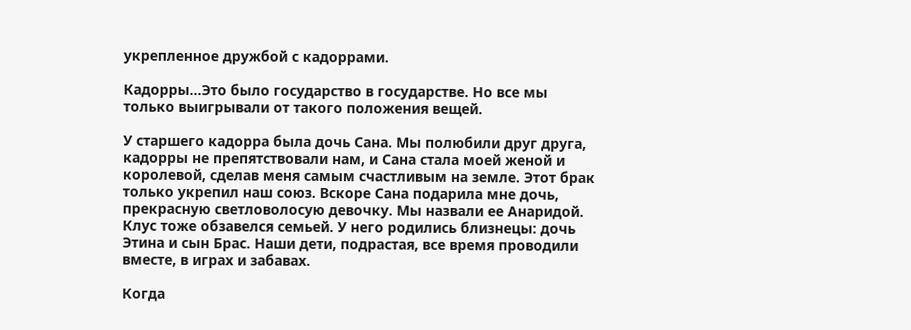укрепленное дружбой с кадоррами.

Кадорры…Это было государство в государстве. Но все мы только выигрывали от такого положения вещей.

У старшего кадорра была дочь Сана. Мы полюбили друг друга, кадорры не препятствовали нам, и Сана стала моей женой и королевой, сделав меня самым счастливым на земле. Этот брак только укрепил наш союз. Вскоре Сана подарила мне дочь, прекрасную светловолосую девочку. Мы назвали ее Анаридой. Клус тоже обзавелся семьей. У него родились близнецы: дочь Этина и сын Брас. Наши дети, подрастая, все время проводили вместе, в играх и забавах.

Когда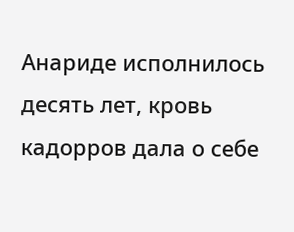Анариде исполнилось десять лет, кровь кадорров дала о себе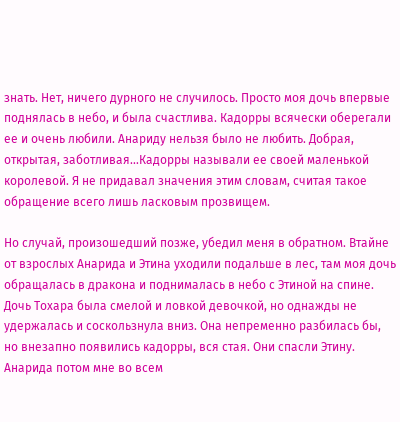знать. Нет, ничего дурного не случилось. Просто моя дочь впервые поднялась в небо, и была счастлива. Кадорры всячески оберегали ее и очень любили. Анариду нельзя было не любить. Добрая, открытая, заботливая…Кадорры называли ее своей маленькой королевой. Я не придавал значения этим словам, считая такое обращение всего лишь ласковым прозвищем.

Но случай, произошедший позже, убедил меня в обратном. Втайне от взрослых Анарида и Этина уходили подальше в лес, там моя дочь обращалась в дракона и поднималась в небо с Этиной на спине. Дочь Тохара была смелой и ловкой девочкой, но однажды не удержалась и соскользнула вниз. Она непременно разбилась бы, но внезапно появились кадорры, вся стая. Они спасли Этину. Анарида потом мне во всем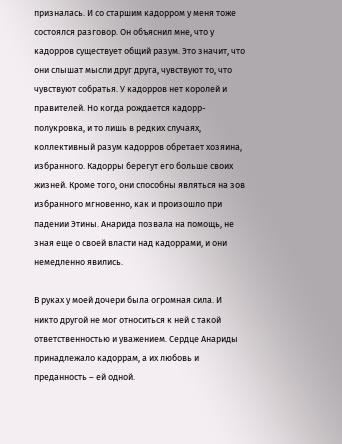призналась. И со старшим кадорром у меня тоже состоялся разговор. Он объяснил мне, что у кадорров существует общий разум. Это значит, что они слышат мысли друг друга, чувствуют то, что чувствуют собратья. У кадорров нет королей и правителей. Но когда рождается кадорр-полукровка, и то лишь в редких случаях, коллективный разум кадорров обретает хозяина, избранного. Кадорры берегут его больше своих жизней. Кроме того, они способны являться на зов избранного мгновенно, как и произошло при падении Этины. Анарида позвала на помощь, не зная еще о своей власти над кадоррами, и они немедленно явились.

В руках у моей дочери была огромная сила. И никто другой не мог относиться к ней с такой ответственностью и уважением. Сердце Анариды принадлежало кадоррам, а их любовь и преданность – ей одной.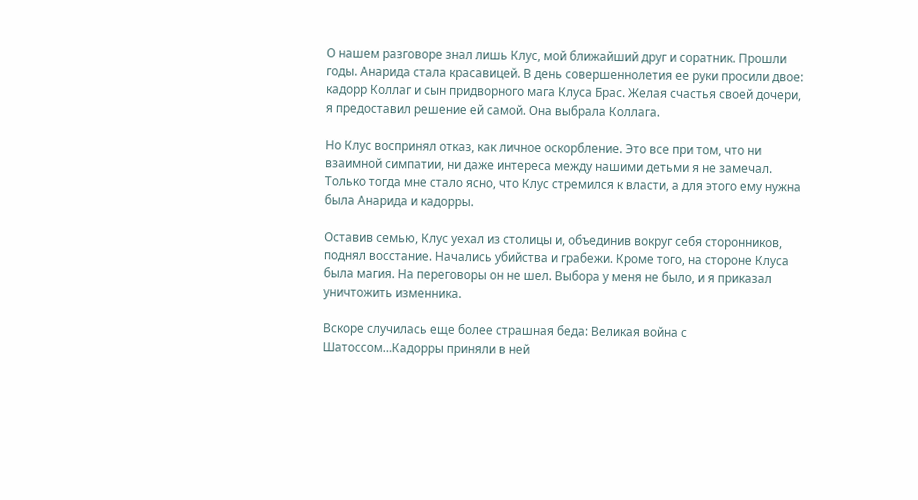О нашем разговоре знал лишь Клус, мой ближайший друг и соратник. Прошли годы. Анарида стала красавицей. В день совершеннолетия ее руки просили двое: кадорр Коллаг и сын придворного мага Клуса Брас. Желая счастья своей дочери, я предоставил решение ей самой. Она выбрала Коллага.

Но Клус воспринял отказ, как личное оскорбление. Это все при том, что ни взаимной симпатии, ни даже интереса между нашими детьми я не замечал. Только тогда мне стало ясно, что Клус стремился к власти, а для этого ему нужна была Анарида и кадорры.

Оставив семью, Клус уехал из столицы и, объединив вокруг себя сторонников, поднял восстание. Начались убийства и грабежи. Кроме того, на стороне Клуса была магия. На переговоры он не шел. Выбора у меня не было, и я приказал уничтожить изменника.

Вскоре случилась еще более страшная беда: Великая война с Шатоссом…Кадорры приняли в ней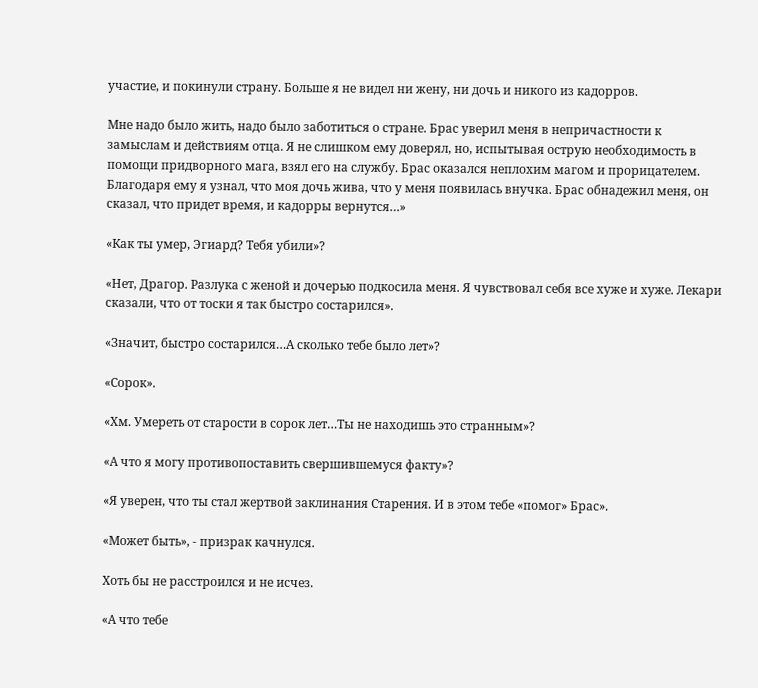участие, и покинули страну. Больше я не видел ни жену, ни дочь и никого из кадорров.

Мне надо было жить, надо было заботиться о стране. Брас уверил меня в непричастности к замыслам и действиям отца. Я не слишком ему доверял, но, испытывая острую необходимость в помощи придворного мага, взял его на службу. Брас оказался неплохим магом и прорицателем. Благодаря ему я узнал, что моя дочь жива, что у меня появилась внучка. Брас обнадежил меня, он сказал, что придет время, и кадорры вернутся…»

«Как ты умер, Эгиард? Тебя убили»?

«Нет, Драгор. Разлука с женой и дочерью подкосила меня. Я чувствовал себя все хуже и хуже. Лекари сказали, что от тоски я так быстро состарился».

«Значит, быстро состарился…А сколько тебе было лет»?

«Сорок».

«Хм. Умереть от старости в сорок лет…Ты не находишь это странным»?

«А что я могу противопоставить свершившемуся факту»?

«Я уверен, что ты стал жертвой заклинания Старения. И в этом тебе «помог» Брас».

«Может быть», - призрак качнулся.

Хоть бы не расстроился и не исчез.

«А что тебе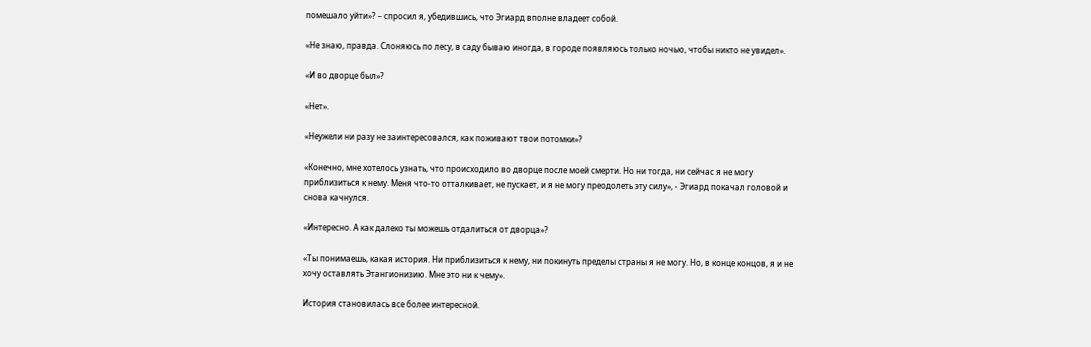помешало уйти»? – спросил я, убедившись, что Эгиард вполне владеет собой.

«Не знаю, правда. Слоняюсь по лесу, в саду бываю иногда, в городе появляюсь только ночью, чтобы никто не увидел».

«И во дворце был»?

«Нет».

«Неужели ни разу не заинтересовался, как поживают твои потомки»?

«Конечно, мне хотелось узнать, что происходило во дворце после моей смерти. Но ни тогда, ни сейчас я не могу приблизиться к нему. Меня что-то отталкивает, не пускает, и я не могу преодолеть эту силу», - Эгиард покачал головой и снова качнулся.

«Интересно. А как далеко ты можешь отдалиться от дворца»?

«Ты понимаешь, какая история. Ни приблизиться к нему, ни покинуть пределы страны я не могу. Но, в конце концов, я и не хочу оставлять Этангионизию. Мне это ни к чему».

История становилась все более интересной.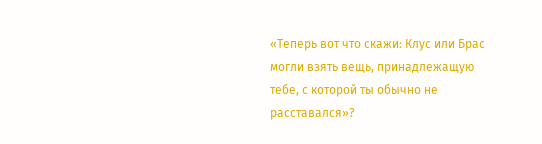«Теперь вот что скажи: Клус или Брас могли взять вещь, принадлежащую тебе, с которой ты обычно не расставался»?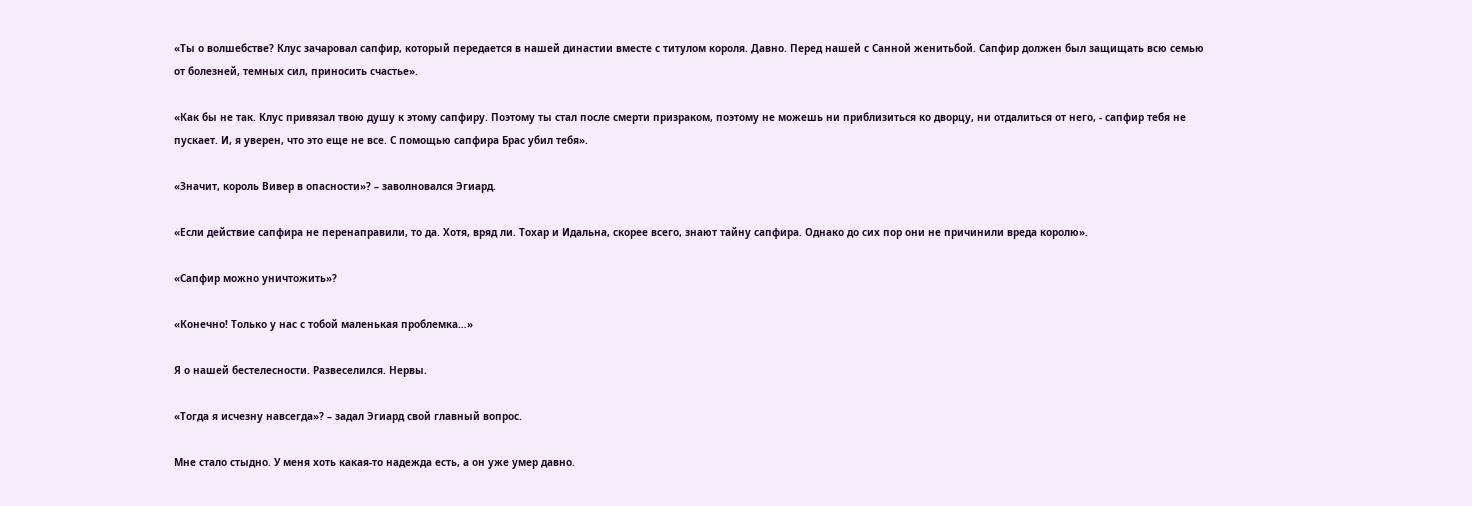«Ты о волшебстве? Клус зачаровал сапфир, который передается в нашей династии вместе с титулом короля. Давно. Перед нашей с Санной женитьбой. Сапфир должен был защищать всю семью от болезней, темных сил, приносить счастье».

«Как бы не так. Клус привязал твою душу к этому сапфиру. Поэтому ты стал после смерти призраком, поэтому не можешь ни приблизиться ко дворцу, ни отдалиться от него, - сапфир тебя не пускает. И, я уверен, что это еще не все. С помощью сапфира Брас убил тебя».

«Значит, король Вивер в опасности»? – заволновался Эгиард.

«Если действие сапфира не перенаправили, то да. Хотя, вряд ли. Тохар и Идальна, скорее всего, знают тайну сапфира. Однако до сих пор они не причинили вреда королю».

«Сапфир можно уничтожить»?

«Конечно! Только у нас с тобой маленькая проблемка…»

Я о нашей бестелесности. Развеселился. Нервы.

«Тогда я исчезну навсегда»? – задал Эгиард свой главный вопрос.

Мне стало стыдно. У меня хоть какая-то надежда есть, а он уже умер давно.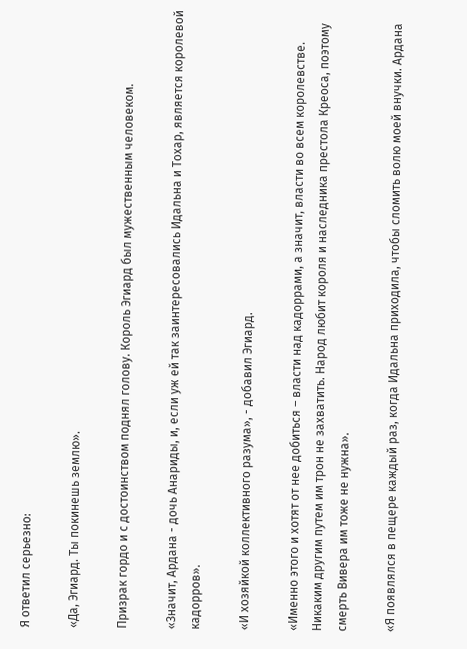Я ответил серьезно:

«Да, Эгиард. Ты покинешь землю».

Призрак гордо и с достоинством поднял голову. Король Эгиард был мужественным человеком.

«Значит, Ардана - дочь Анариды, и, если уж ей так заинтересовались Идальна и Тохар, является королевой кадорров».

«И хозяйкой коллективного разума», - добавил Эгиард.

«Именно этого и хотят от нее добиться – власти над кадоррами, а значит, власти во всем королевстве. Никаким другим путем им трон не захватить. Народ любит короля и наследника престола Креоса, поэтому смерть Вивера им тоже не нужна».

«Я появлялся в пещере каждый раз, когда Идальна приходила, чтобы сломить волю моей внучки. Ардана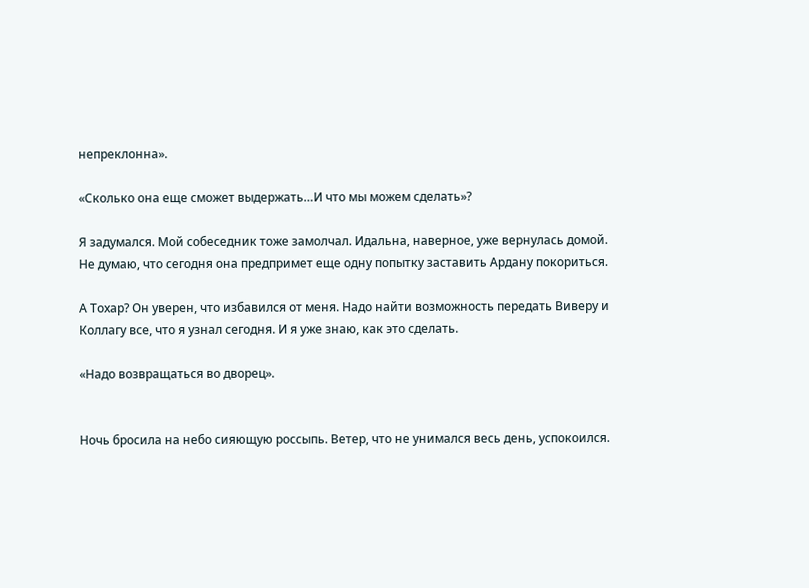непреклонна».

«Сколько она еще сможет выдержать…И что мы можем сделать»?

Я задумался. Мой собеседник тоже замолчал. Идальна, наверное, уже вернулась домой. Не думаю, что сегодня она предпримет еще одну попытку заставить Ардану покориться.

А Тохар? Он уверен, что избавился от меня. Надо найти возможность передать Виверу и Коллагу все, что я узнал сегодня. И я уже знаю, как это сделать.

«Надо возвращаться во дворец».


Ночь бросила на небо сияющую россыпь. Ветер, что не унимался весь день, успокоился.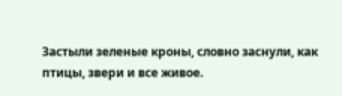Застыли зеленые кроны, словно заснули, как птицы, звери и все живое.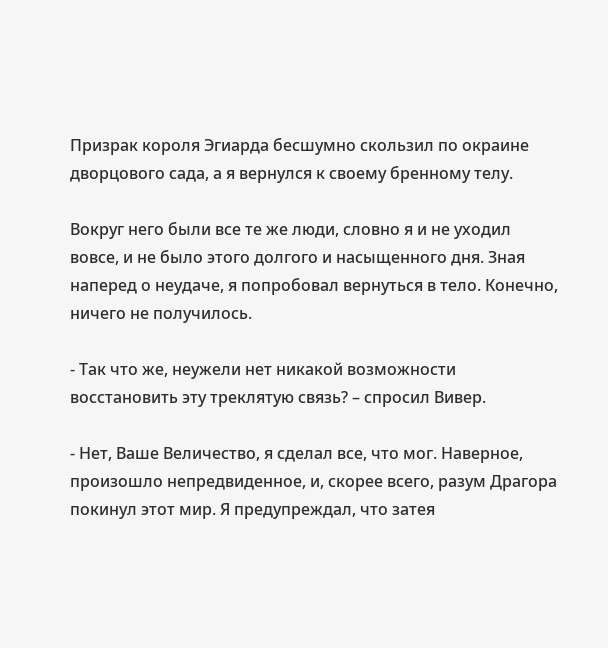Призрак короля Эгиарда бесшумно скользил по окраине дворцового сада, а я вернулся к своему бренному телу.

Вокруг него были все те же люди, словно я и не уходил вовсе, и не было этого долгого и насыщенного дня. Зная наперед о неудаче, я попробовал вернуться в тело. Конечно, ничего не получилось.

- Так что же, неужели нет никакой возможности восстановить эту треклятую связь? – спросил Вивер.

- Нет, Ваше Величество, я сделал все, что мог. Наверное, произошло непредвиденное, и, скорее всего, разум Драгора покинул этот мир. Я предупреждал, что затея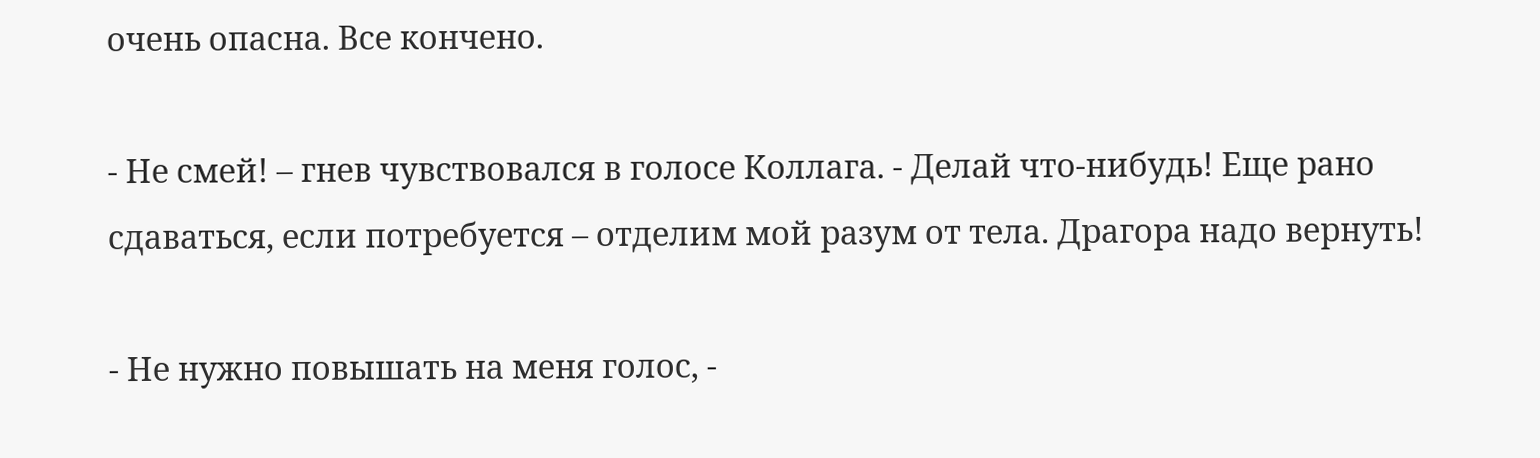очень опасна. Все кончено.

- Не смей! – гнев чувствовался в голосе Коллага. - Делай что-нибудь! Еще рано сдаваться, если потребуется – отделим мой разум от тела. Драгора надо вернуть!

- Не нужно повышать на меня голос, -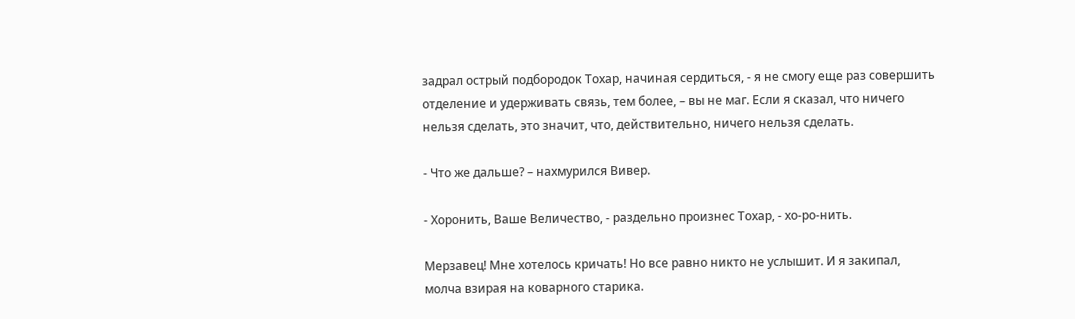задрал острый подбородок Тохар, начиная сердиться, - я не смогу еще раз совершить отделение и удерживать связь, тем более, – вы не маг. Если я сказал, что ничего нельзя сделать, это значит, что, действительно, ничего нельзя сделать.

- Что же дальше? – нахмурился Вивер.

- Хоронить, Ваше Величество, - раздельно произнес Тохар, - хо-ро-нить.

Мерзавец! Мне хотелось кричать! Но все равно никто не услышит. И я закипал, молча взирая на коварного старика.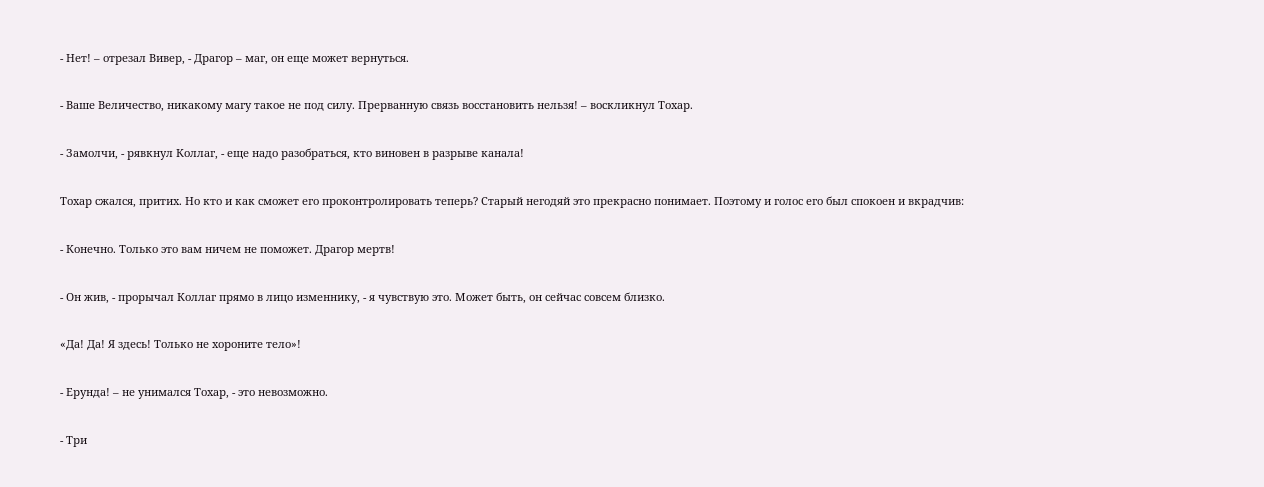- Нет! – отрезал Вивер, - Драгор – маг, он еще может вернуться.

- Ваше Величество, никакому магу такое не под силу. Прерванную связь восстановить нельзя! – воскликнул Тохар.

- Замолчи, - рявкнул Коллаг, - еще надо разобраться, кто виновен в разрыве канала!

Тохар сжался, притих. Но кто и как сможет его проконтролировать теперь? Старый негодяй это прекрасно понимает. Поэтому и голос его был спокоен и вкрадчив:

- Конечно. Только это вам ничем не поможет. Драгор мертв!

- Он жив, - прорычал Коллаг прямо в лицо изменнику, - я чувствую это. Может быть, он сейчас совсем близко.

«Да! Да! Я здесь! Только не хороните тело»!

- Ерунда! – не унимался Тохар, - это невозможно.

- Три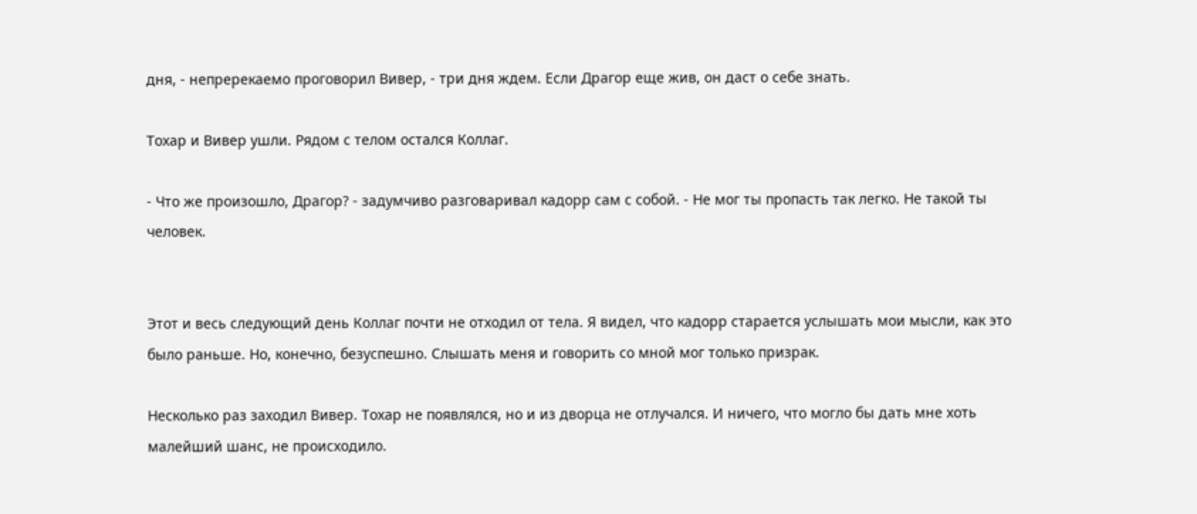дня, - непререкаемо проговорил Вивер, - три дня ждем. Если Драгор еще жив, он даст о себе знать.

Тохар и Вивер ушли. Рядом с телом остался Коллаг.

- Что же произошло, Драгор? - задумчиво разговаривал кадорр сам с собой. - Не мог ты пропасть так легко. Не такой ты человек.


Этот и весь следующий день Коллаг почти не отходил от тела. Я видел, что кадорр старается услышать мои мысли, как это было раньше. Но, конечно, безуспешно. Слышать меня и говорить со мной мог только призрак.

Несколько раз заходил Вивер. Тохар не появлялся, но и из дворца не отлучался. И ничего, что могло бы дать мне хоть малейший шанс, не происходило.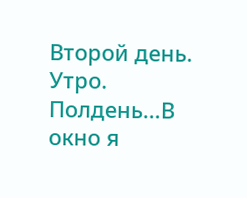Второй день. Утро. Полдень…В окно я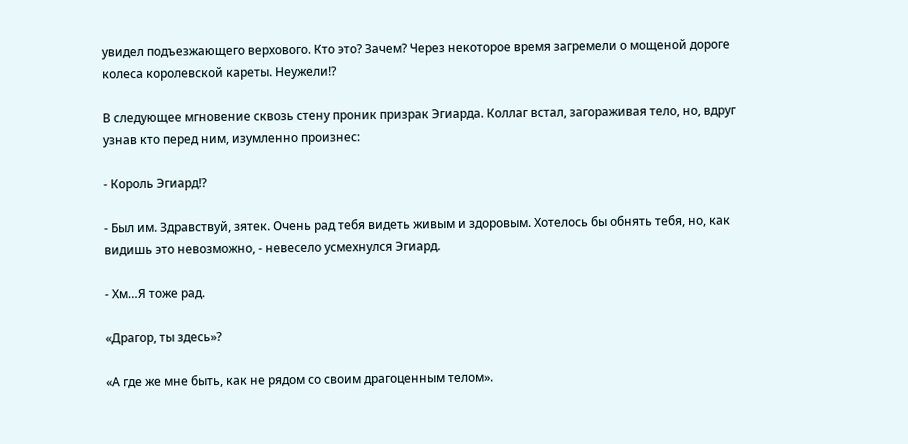увидел подъезжающего верхового. Кто это? Зачем? Через некоторое время загремели о мощеной дороге колеса королевской кареты. Неужели!?

В следующее мгновение сквозь стену проник призрак Эгиарда. Коллаг встал, загораживая тело, но, вдруг узнав кто перед ним, изумленно произнес:

- Король Эгиард!?

- Был им. Здравствуй, зятек. Очень рад тебя видеть живым и здоровым. Хотелось бы обнять тебя, но, как видишь это невозможно, - невесело усмехнулся Эгиард.

- Хм…Я тоже рад.

«Драгор, ты здесь»?

«А где же мне быть, как не рядом со своим драгоценным телом».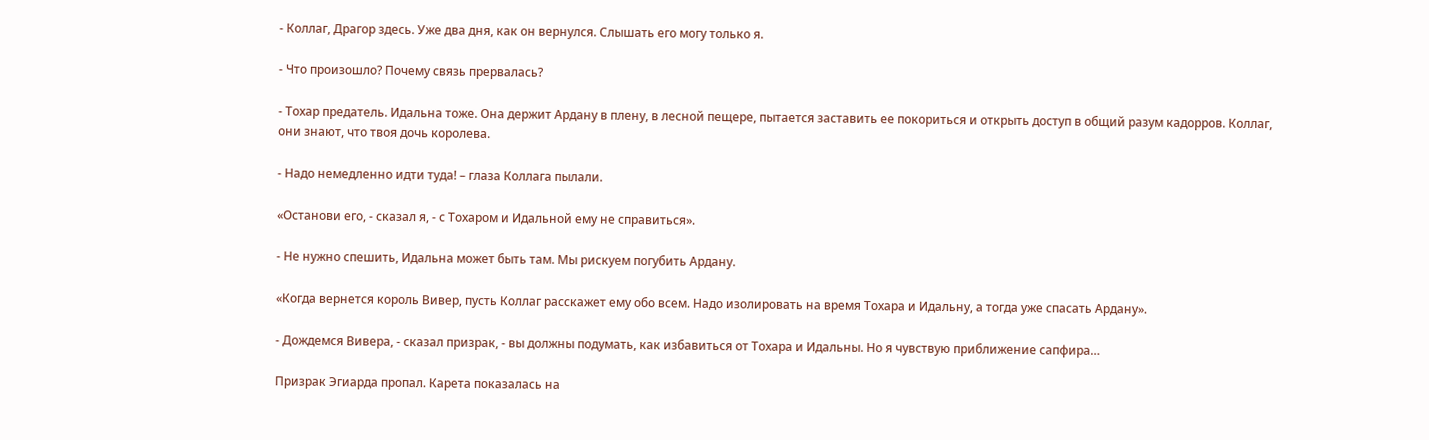- Коллаг, Драгор здесь. Уже два дня, как он вернулся. Слышать его могу только я.

- Что произошло? Почему связь прервалась?

- Тохар предатель. Идальна тоже. Она держит Ардану в плену, в лесной пещере, пытается заставить ее покориться и открыть доступ в общий разум кадорров. Коллаг, они знают, что твоя дочь королева.

- Надо немедленно идти туда! – глаза Коллага пылали.

«Останови его, - сказал я, - с Тохаром и Идальной ему не справиться».

- Не нужно спешить, Идальна может быть там. Мы рискуем погубить Ардану.

«Когда вернется король Вивер, пусть Коллаг расскажет ему обо всем. Надо изолировать на время Тохара и Идальну, а тогда уже спасать Ардану».

- Дождемся Вивера, - сказал призрак, - вы должны подумать, как избавиться от Тохара и Идальны. Но я чувствую приближение сапфира…

Призрак Эгиарда пропал. Карета показалась на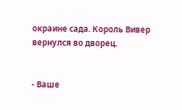окраине сада. Король Вивер вернулся во дворец.


- Ваше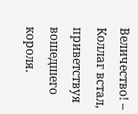Величество! – Коллаг встал, приветствуя вошедшего короля.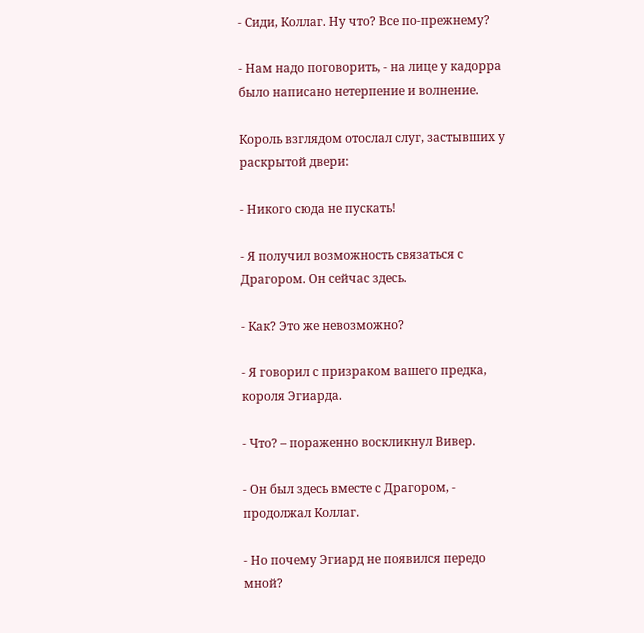- Сиди, Коллаг. Ну что? Все по-прежнему?

- Нам надо поговорить, - на лице у кадорра было написано нетерпение и волнение.

Король взглядом отослал слуг, застывших у раскрытой двери:

- Никого сюда не пускать!

- Я получил возможность связаться с Драгором. Он сейчас здесь.

- Как? Это же невозможно?

- Я говорил с призраком вашего предка, короля Эгиарда.

- Что? – пораженно воскликнул Вивер.

- Он был здесь вместе с Драгором, - продолжал Коллаг.

- Но почему Эгиард не появился передо мной?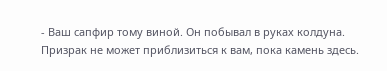- Ваш сапфир тому виной. Он побывал в руках колдуна. Призрак не может приблизиться к вам, пока камень здесь.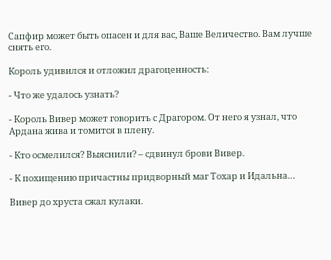Сапфир может быть опасен и для вас, Ваше Величество. Вам лучше снять его.

Король удивился и отложил драгоценность:

- Что же удалось узнать?

- Король Вивер может говорить с Драгором. От него я узнал, что Ардана жива и томится в плену.

- Кто осмелился? Выяснили? – сдвинул брови Вивер.

- К похищению причастны придворный маг Тохар и Идальна…

Вивер до хруста сжал кулаки.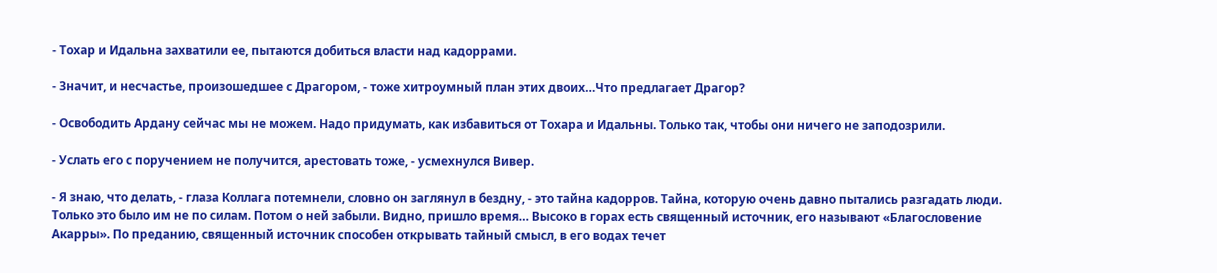- Тохар и Идальна захватили ее, пытаются добиться власти над кадоррами.

- Значит, и несчастье, произошедшее с Драгором, - тоже хитроумный план этих двоих…Что предлагает Драгор?

- Освободить Ардану сейчас мы не можем. Надо придумать, как избавиться от Тохара и Идальны. Только так, чтобы они ничего не заподозрили.

- Услать его с поручением не получится, арестовать тоже, - усмехнулся Вивер.

- Я знаю, что делать, - глаза Коллага потемнели, словно он заглянул в бездну, - это тайна кадорров. Тайна, которую очень давно пытались разгадать люди. Только это было им не по силам. Потом о ней забыли. Видно, пришло время… Высоко в горах есть священный источник, его называют «Благословение Акарры». По преданию, священный источник способен открывать тайный смысл, в его водах течет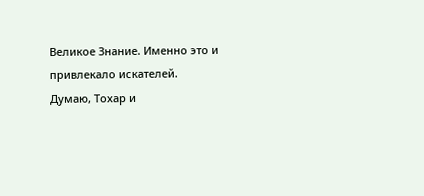Великое Знание. Именно это и привлекало искателей. Думаю, Тохар и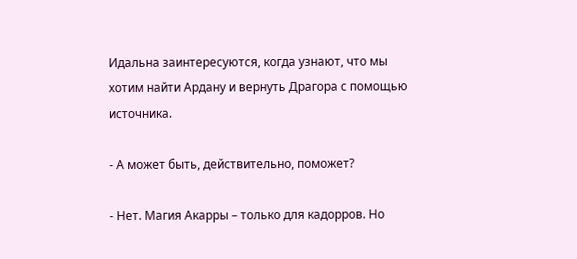Идальна заинтересуются, когда узнают, что мы хотим найти Ардану и вернуть Драгора с помощью источника.

- А может быть, действительно, поможет?

- Нет. Магия Акарры – только для кадорров. Но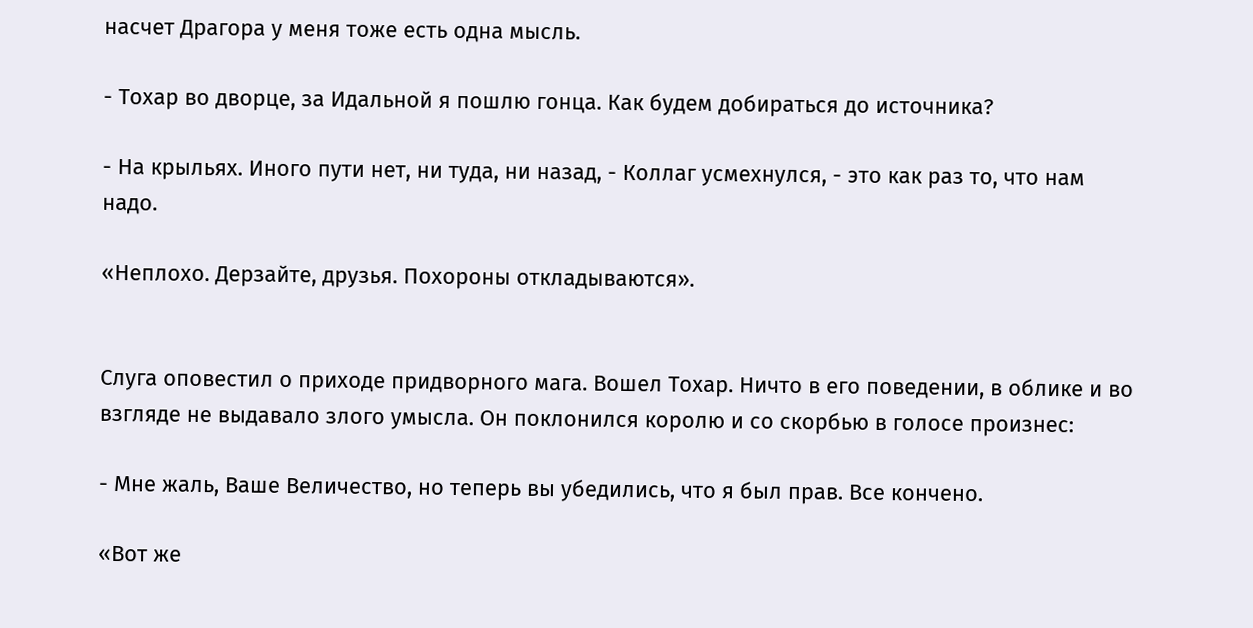насчет Драгора у меня тоже есть одна мысль.

- Тохар во дворце, за Идальной я пошлю гонца. Как будем добираться до источника?

- На крыльях. Иного пути нет, ни туда, ни назад, - Коллаг усмехнулся, - это как раз то, что нам надо.

«Неплохо. Дерзайте, друзья. Похороны откладываются».


Слуга оповестил о приходе придворного мага. Вошел Тохар. Ничто в его поведении, в облике и во взгляде не выдавало злого умысла. Он поклонился королю и со скорбью в голосе произнес:

- Мне жаль, Ваше Величество, но теперь вы убедились, что я был прав. Все кончено.

«Вот же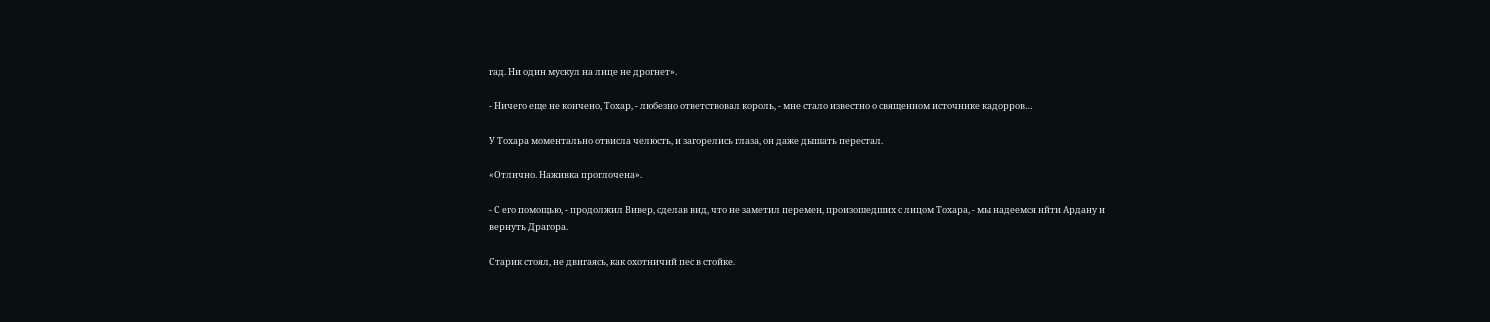гад. Ни один мускул на лице не дрогнет».

- Ничего еще не кончено, Тохар, - любезно ответствовал король, - мне стало известно о священном источнике кадорров…

У Тохара моментально отвисла челюсть, и загорелись глаза, он даже дышать перестал.

«Отлично. Наживка проглочена».

- С его помощью, - продолжил Вивер, сделав вид, что не заметил перемен, произошедших с лицом Тохара, - мы надеемся нйти Ардану и вернуть Драгора.

Старик стоял, не двигаясь, как охотничий пес в стойке.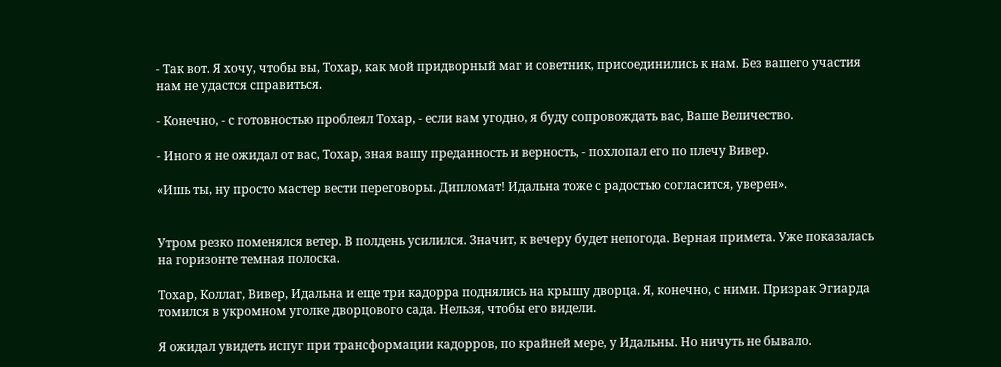- Так вот. Я хочу, чтобы вы, Тохар, как мой придворный маг и советник, присоединились к нам. Без вашего участия нам не удастся справиться.

- Конечно, - с готовностью проблеял Тохар, - если вам угодно, я буду сопровождать вас, Ваше Величество.

- Иного я не ожидал от вас, Тохар, зная вашу преданность и верность, - похлопал его по плечу Вивер.

«Ишь ты, ну просто мастер вести переговоры. Дипломат! Идальна тоже с радостью согласится, уверен».


Утром резко поменялся ветер. В полдень усилился. Значит, к вечеру будет непогода. Верная примета. Уже показалась на горизонте темная полоска.

Тохар, Коллаг, Вивер, Идальна и еще три кадорра поднялись на крышу дворца. Я, конечно, с ними. Призрак Эгиарда томился в укромном уголке дворцового сада. Нельзя, чтобы его видели.

Я ожидал увидеть испуг при трансформации кадорров, по крайней мере, у Идальны. Но ничуть не бывало.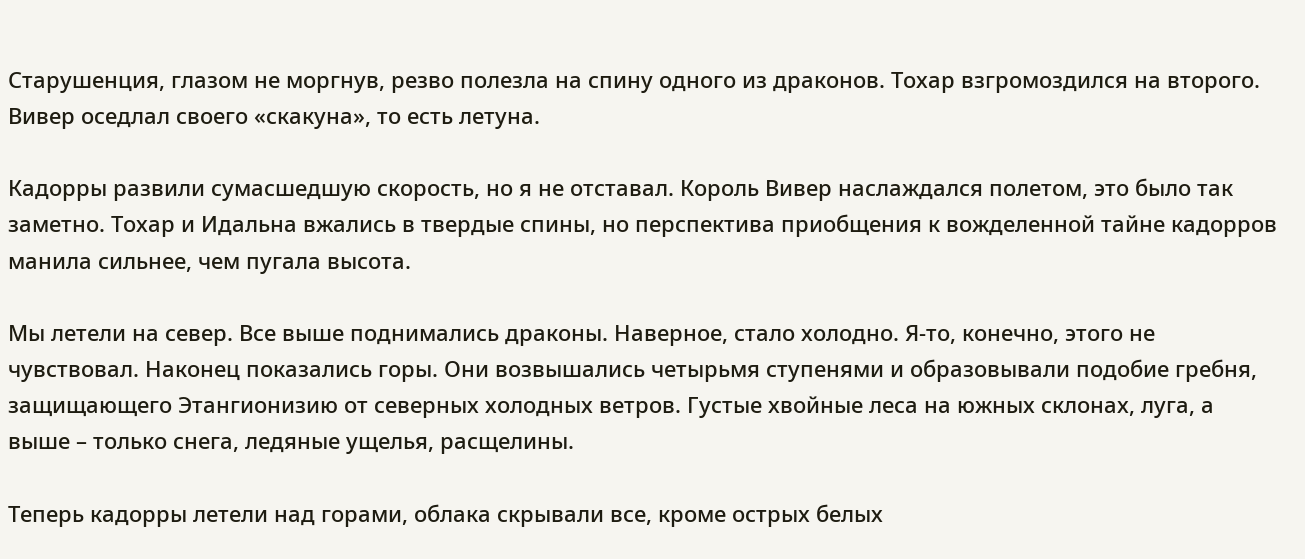Старушенция, глазом не моргнув, резво полезла на спину одного из драконов. Тохар взгромоздился на второго. Вивер оседлал своего «скакуна», то есть летуна.

Кадорры развили сумасшедшую скорость, но я не отставал. Король Вивер наслаждался полетом, это было так заметно. Тохар и Идальна вжались в твердые спины, но перспектива приобщения к вожделенной тайне кадорров манила сильнее, чем пугала высота.

Мы летели на север. Все выше поднимались драконы. Наверное, стало холодно. Я-то, конечно, этого не чувствовал. Наконец показались горы. Они возвышались четырьмя ступенями и образовывали подобие гребня, защищающего Этангионизию от северных холодных ветров. Густые хвойные леса на южных склонах, луга, а выше – только снега, ледяные ущелья, расщелины.

Теперь кадорры летели над горами, облака скрывали все, кроме острых белых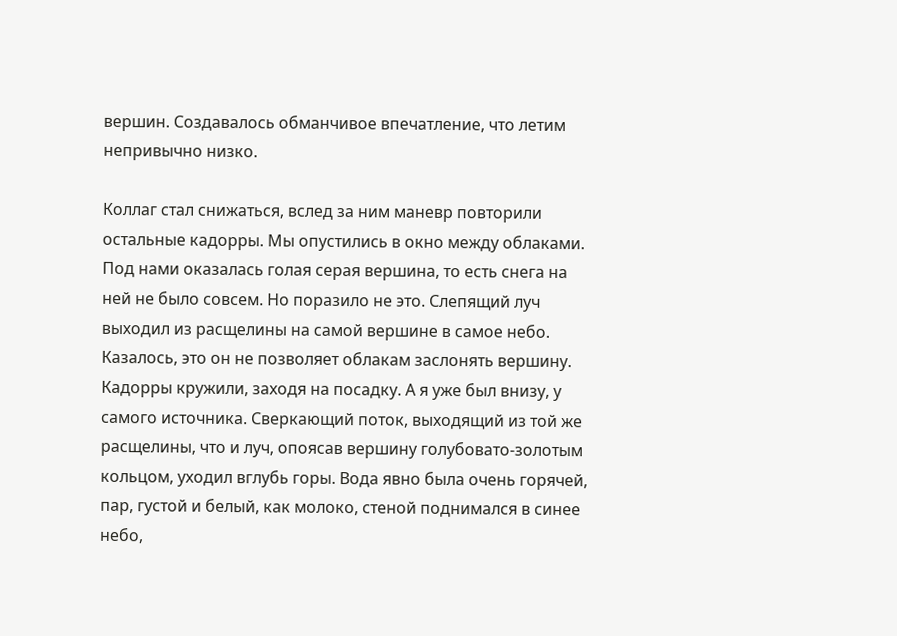вершин. Создавалось обманчивое впечатление, что летим непривычно низко.

Коллаг стал снижаться, вслед за ним маневр повторили остальные кадорры. Мы опустились в окно между облаками. Под нами оказалась голая серая вершина, то есть снега на ней не было совсем. Но поразило не это. Слепящий луч выходил из расщелины на самой вершине в самое небо. Казалось, это он не позволяет облакам заслонять вершину. Кадорры кружили, заходя на посадку. А я уже был внизу, у самого источника. Сверкающий поток, выходящий из той же расщелины, что и луч, опоясав вершину голубовато-золотым кольцом, уходил вглубь горы. Вода явно была очень горячей, пар, густой и белый, как молоко, стеной поднимался в синее небо,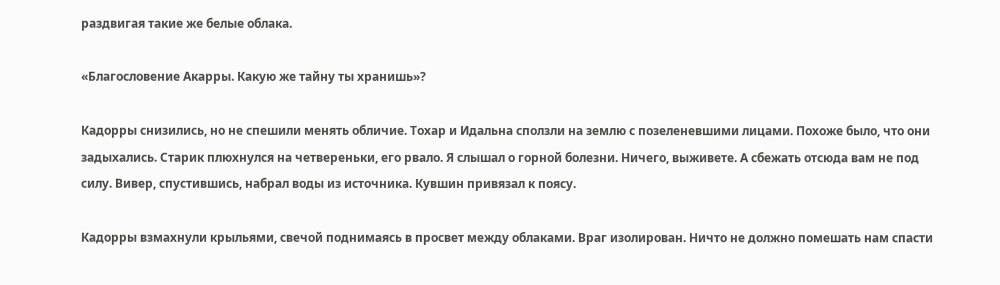раздвигая такие же белые облака.

«Благословение Акарры. Какую же тайну ты хранишь»?

Кадорры снизились, но не спешили менять обличие. Тохар и Идальна сползли на землю с позеленевшими лицами. Похоже было, что они задыхались. Старик плюхнулся на четвереньки, его рвало. Я слышал о горной болезни. Ничего, выживете. А сбежать отсюда вам не под силу. Вивер, спустившись, набрал воды из источника. Кувшин привязал к поясу.

Кадорры взмахнули крыльями, свечой поднимаясь в просвет между облаками. Враг изолирован. Ничто не должно помешать нам спасти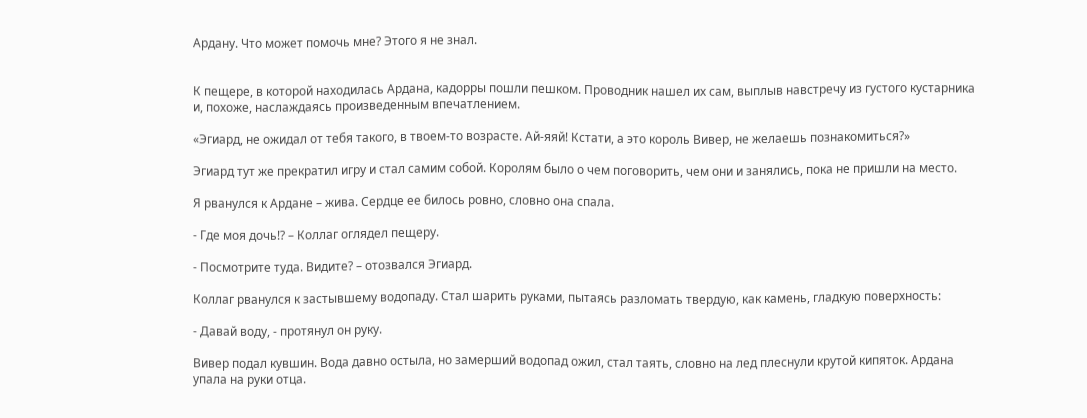Ардану. Что может помочь мне? Этого я не знал.


К пещере, в которой находилась Ардана, кадорры пошли пешком. Проводник нашел их сам, выплыв навстречу из густого кустарника и, похоже, наслаждаясь произведенным впечатлением.

«Эгиард, не ожидал от тебя такого, в твоем-то возрасте. Ай-яяй! Кстати, а это король Вивер, не желаешь познакомиться?»

Эгиард тут же прекратил игру и стал самим собой. Королям было о чем поговорить, чем они и занялись, пока не пришли на место.

Я рванулся к Ардане – жива. Сердце ее билось ровно, словно она спала.

- Где моя дочь!? – Коллаг оглядел пещеру.

- Посмотрите туда. Видите? – отозвался Эгиард.

Коллаг рванулся к застывшему водопаду. Стал шарить руками, пытаясь разломать твердую, как камень, гладкую поверхность:

- Давай воду, - протянул он руку.

Вивер подал кувшин. Вода давно остыла, но замерший водопад ожил, стал таять, словно на лед плеснули крутой кипяток. Ардана упала на руки отца.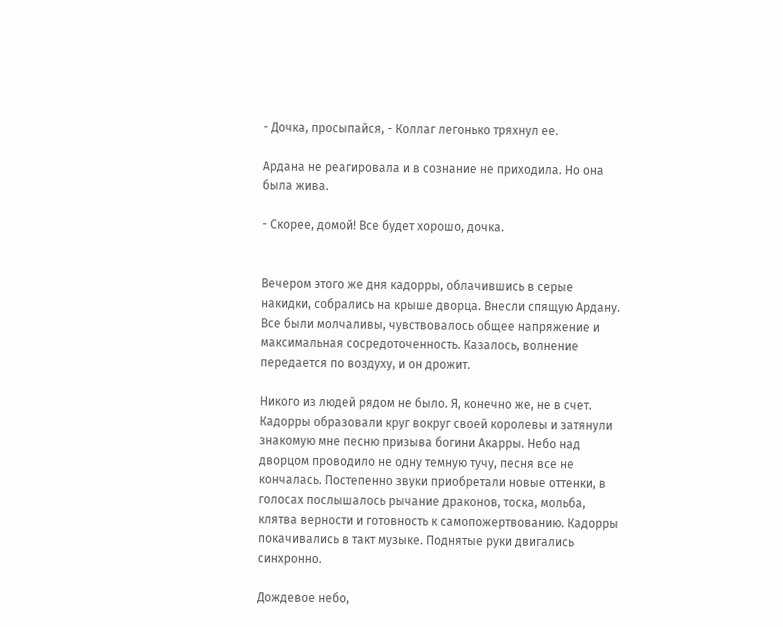- Дочка, просыпайся, - Коллаг легонько тряхнул ее.

Ардана не реагировала и в сознание не приходила. Но она была жива.

- Скорее, домой! Все будет хорошо, дочка.


Вечером этого же дня кадорры, облачившись в серые накидки, собрались на крыше дворца. Внесли спящую Ардану. Все были молчаливы, чувствовалось общее напряжение и максимальная сосредоточенность. Казалось, волнение передается по воздуху, и он дрожит.

Никого из людей рядом не было. Я, конечно же, не в счет. Кадорры образовали круг вокруг своей королевы и затянули знакомую мне песню призыва богини Акарры. Небо над дворцом проводило не одну темную тучу, песня все не кончалась. Постепенно звуки приобретали новые оттенки, в голосах послышалось рычание драконов, тоска, мольба, клятва верности и готовность к самопожертвованию. Кадорры покачивались в такт музыке. Поднятые руки двигались синхронно.

Дождевое небо,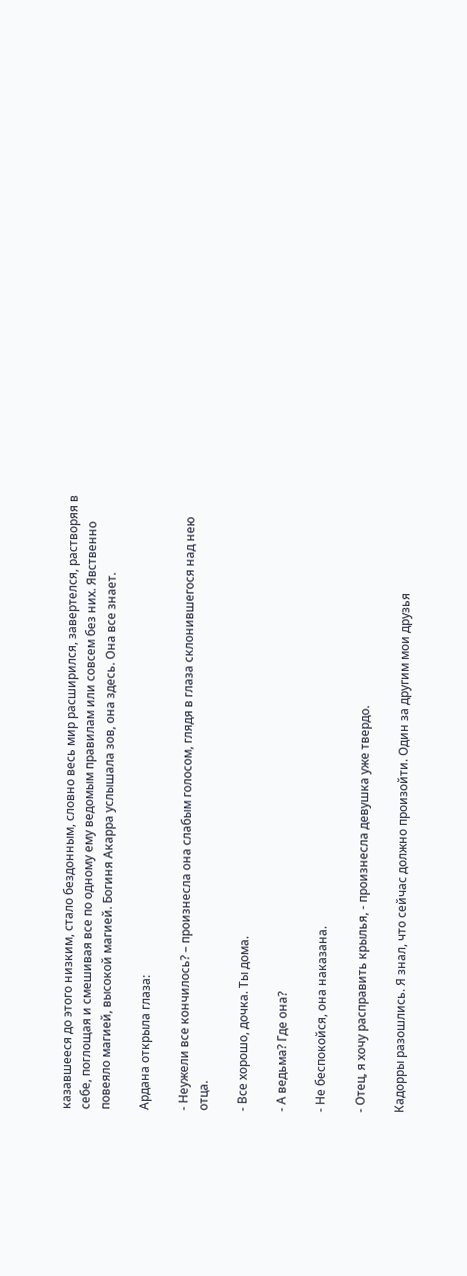казавшееся до этого низким, стало бездонным, словно весь мир расширился, завертелся, растворяя в себе, поглощая и смешивая все по одному ему ведомым правилам или совсем без них. Явственно повеяло магией, высокой магией. Богиня Акарра услышала зов, она здесь. Она все знает.

Ардана открыла глаза:

- Неужели все кончилось? – произнесла она слабым голосом, глядя в глаза склонившегося над нею отца.

- Все хорошо, дочка. Ты дома.

- А ведьма? Где она?

- Не беспокойся, она наказана.

- Отец, я хочу расправить крылья, - произнесла девушка уже твердо.

Кадорры разошлись. Я знал, что сейчас должно произойти. Один за другим мои друзья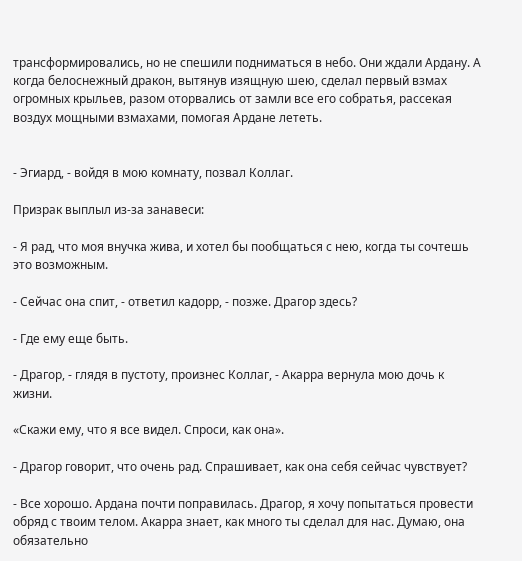трансформировались, но не спешили подниматься в небо. Они ждали Ардану. А когда белоснежный дракон, вытянув изящную шею, сделал первый взмах огромных крыльев, разом оторвались от замли все его собратья, рассекая воздух мощными взмахами, помогая Ардане лететь.


- Эгиард, - войдя в мою комнату, позвал Коллаг.

Призрак выплыл из-за занавеси:

- Я рад, что моя внучка жива, и хотел бы пообщаться с нею, когда ты сочтешь это возможным.

- Сейчас она спит, - ответил кадорр, - позже. Драгор здесь?

- Где ему еще быть.

- Драгор, - глядя в пустоту, произнес Коллаг, - Акарра вернула мою дочь к жизни.

«Скажи ему, что я все видел. Спроси, как она».

- Драгор говорит, что очень рад. Спрашивает, как она себя сейчас чувствует?

- Все хорошо. Ардана почти поправилась. Драгор, я хочу попытаться провести обряд с твоим телом. Акарра знает, как много ты сделал для нас. Думаю, она обязательно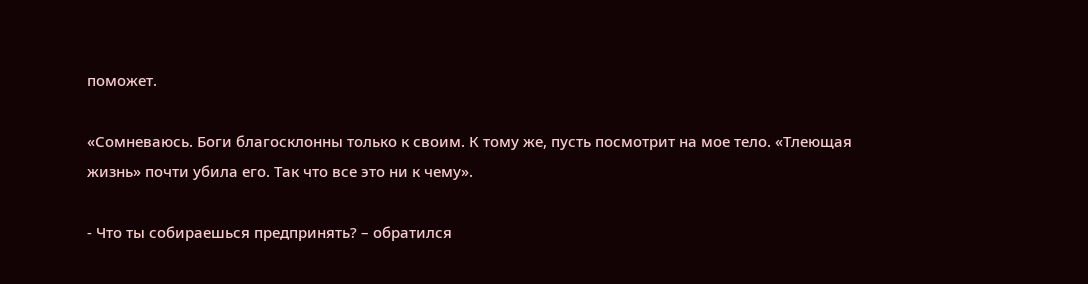поможет.

«Сомневаюсь. Боги благосклонны только к своим. К тому же, пусть посмотрит на мое тело. «Тлеющая жизнь» почти убила его. Так что все это ни к чему».

- Что ты собираешься предпринять? – обратился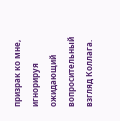призрак ко мне, игнорируя ожидающий вопросительный взгляд Коллага.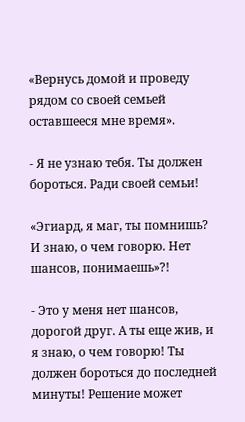«Вернусь домой и проведу рядом со своей семьей оставшееся мне время».

- Я не узнаю тебя. Ты должен бороться. Ради своей семьи!

«Эгиард, я маг, ты помнишь? И знаю, о чем говорю. Нет шансов, понимаешь»?!

- Это у меня нет шансов, дорогой друг. А ты еще жив, и я знаю, о чем говорю! Ты должен бороться до последней минуты! Решение может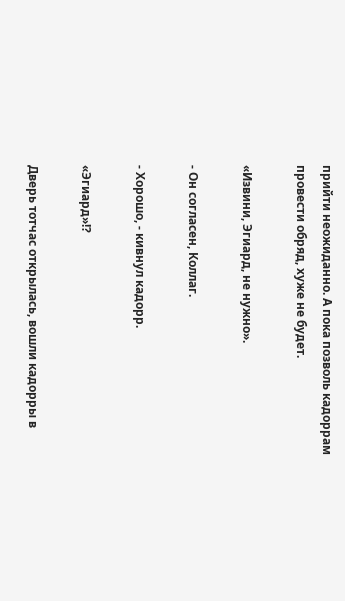прийти неожиданно. А пока позволь кадоррам провести обряд, хуже не будет.

«Извини, Эгиард, не нужно».

- Он согласен, Коллаг.

- Хорошо, - кивнул кадорр.

«Эгиард»!?

Дверь тотчас открылась, вошли кадорры в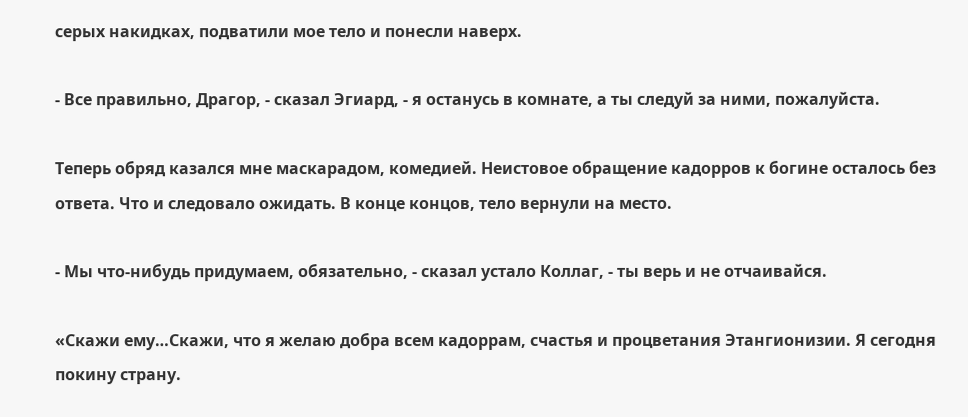серых накидках, подватили мое тело и понесли наверх.

- Все правильно, Драгор, - сказал Эгиард, - я останусь в комнате, а ты следуй за ними, пожалуйста.

Теперь обряд казался мне маскарадом, комедией. Неистовое обращение кадорров к богине осталось без ответа. Что и следовало ожидать. В конце концов, тело вернули на место.

- Мы что-нибудь придумаем, обязательно, - сказал устало Коллаг, - ты верь и не отчаивайся.

«Скажи ему…Скажи, что я желаю добра всем кадоррам, счастья и процветания Этангионизии. Я сегодня покину страну.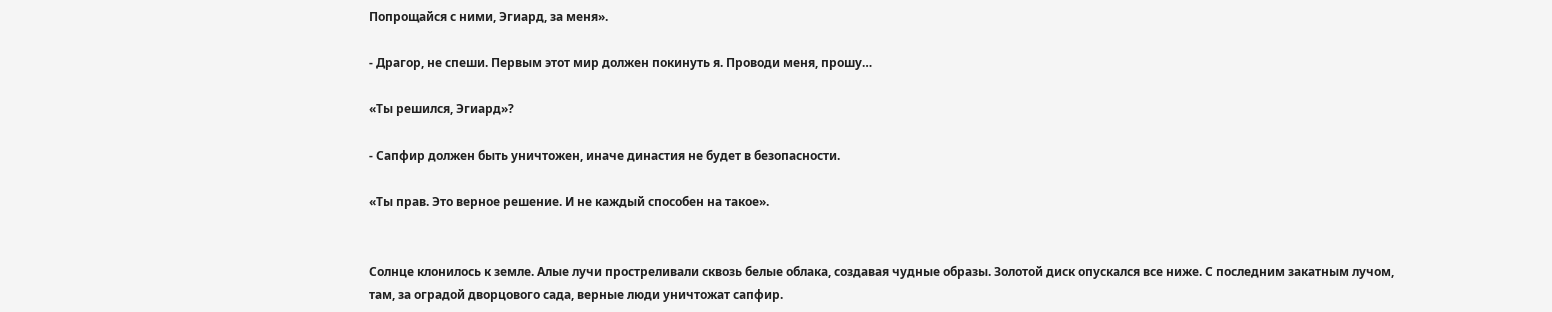Попрощайся с ними, Эгиард, за меня».

- Драгор, не спеши. Первым этот мир должен покинуть я. Проводи меня, прошу…

«Ты решился, Эгиард»?

- Сапфир должен быть уничтожен, иначе династия не будет в безопасности.

«Ты прав. Это верное решение. И не каждый способен на такое».


Солнце клонилось к земле. Алые лучи простреливали сквозь белые облака, создавая чудные образы. Золотой диск опускался все ниже. С последним закатным лучом, там, за оградой дворцового сада, верные люди уничтожат сапфир.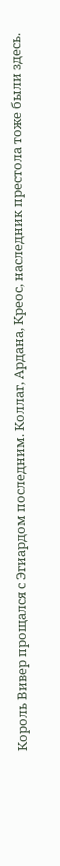Король Вивер прощался с Эгиардом последним. Коллаг, Ардана, Креос, наследник престола тоже были здесь.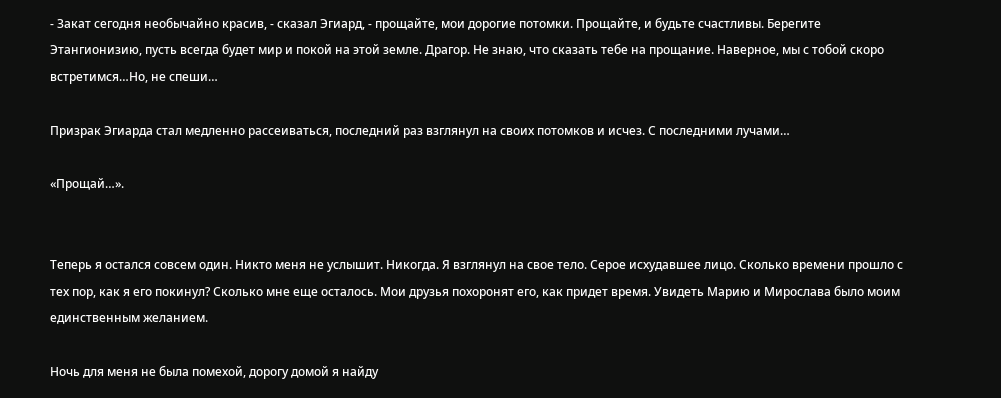- Закат сегодня необычайно красив, - сказал Эгиард, - прощайте, мои дорогие потомки. Прощайте, и будьте счастливы. Берегите Этангионизию, пусть всегда будет мир и покой на этой земле. Драгор. Не знаю, что сказать тебе на прощание. Наверное, мы с тобой скоро встретимся…Но, не спеши…

Призрак Эгиарда стал медленно рассеиваться, последний раз взглянул на своих потомков и исчез. С последними лучами…

«Прощай…».


Теперь я остался совсем один. Никто меня не услышит. Никогда. Я взглянул на свое тело. Серое исхудавшее лицо. Сколько времени прошло с тех пор, как я его покинул? Сколько мне еще осталось. Мои друзья похоронят его, как придет время. Увидеть Марию и Мирослава было моим единственным желанием.

Ночь для меня не была помехой, дорогу домой я найду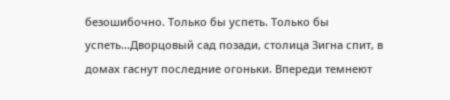безошибочно. Только бы успеть. Только бы успеть…Дворцовый сад позади, столица Зигна спит, в домах гаснут последние огоньки. Впереди темнеют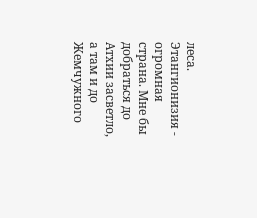леса. Этангионизия - огромная страна. Мне бы добраться до Атхии засветло, а там и до Жемчужного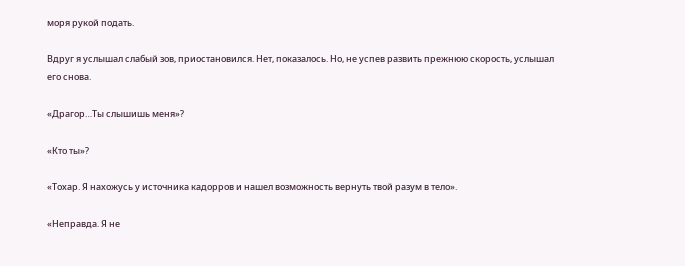моря рукой подать.

Вдруг я услышал слабый зов, приостановился. Нет, показалось. Но, не успев развить прежнюю скорость, услышал его снова.

«Драгор…Ты слышишь меня»?

«Кто ты»?

«Тохар. Я нахожусь у источника кадорров и нашел возможность вернуть твой разум в тело».

«Неправда. Я не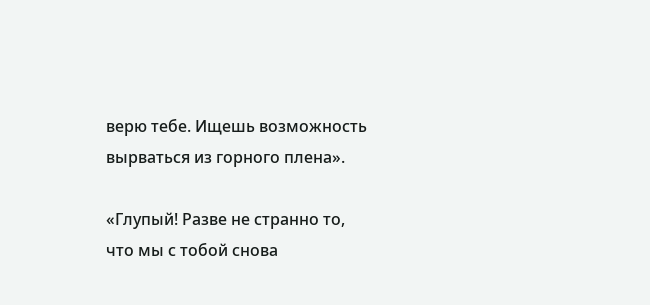верю тебе. Ищешь возможность вырваться из горного плена».

«Глупый! Разве не странно то, что мы с тобой снова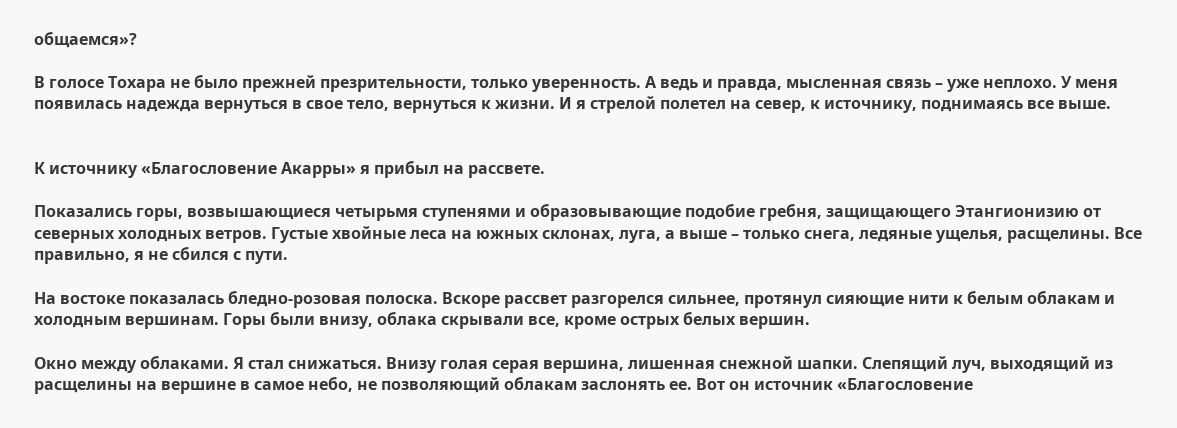общаемся»?

В голосе Тохара не было прежней презрительности, только уверенность. А ведь и правда, мысленная связь – уже неплохо. У меня появилась надежда вернуться в свое тело, вернуться к жизни. И я стрелой полетел на север, к источнику, поднимаясь все выше.


К источнику «Благословение Акарры» я прибыл на рассвете.

Показались горы, возвышающиеся четырьмя ступенями и образовывающие подобие гребня, защищающего Этангионизию от северных холодных ветров. Густые хвойные леса на южных склонах, луга, а выше – только снега, ледяные ущелья, расщелины. Все правильно, я не сбился с пути.

На востоке показалась бледно-розовая полоска. Вскоре рассвет разгорелся сильнее, протянул сияющие нити к белым облакам и холодным вершинам. Горы были внизу, облака скрывали все, кроме острых белых вершин.

Окно между облаками. Я стал снижаться. Внизу голая серая вершина, лишенная снежной шапки. Слепящий луч, выходящий из расщелины на вершине в самое небо, не позволяющий облакам заслонять ее. Вот он источник «Благословение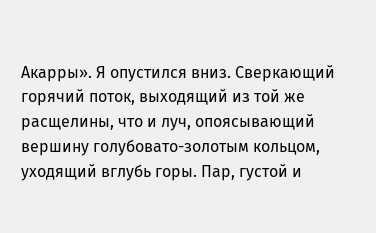Акарры». Я опустился вниз. Сверкающий горячий поток, выходящий из той же расщелины, что и луч, опоясывающий вершину голубовато-золотым кольцом, уходящий вглубь горы. Пар, густой и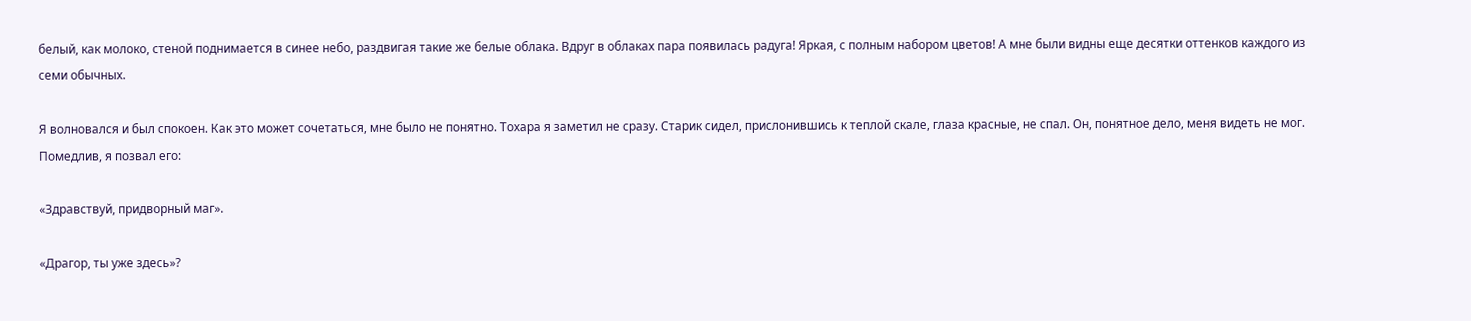белый, как молоко, стеной поднимается в синее небо, раздвигая такие же белые облака. Вдруг в облаках пара появилась радуга! Яркая, с полным набором цветов! А мне были видны еще десятки оттенков каждого из семи обычных.

Я волновался и был спокоен. Как это может сочетаться, мне было не понятно. Тохара я заметил не сразу. Старик сидел, прислонившись к теплой скале, глаза красные, не спал. Он, понятное дело, меня видеть не мог. Помедлив, я позвал его:

«Здравствуй, придворный маг».

«Драгор, ты уже здесь»?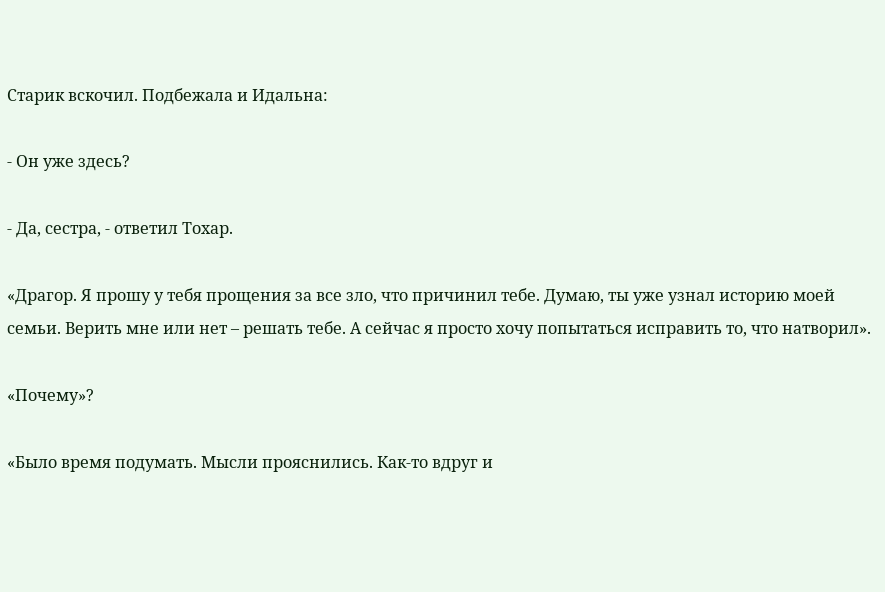Старик вскочил. Подбежала и Идальна:

- Он уже здесь?

- Да, сестра, - ответил Тохар.

«Драгор. Я прошу у тебя прощения за все зло, что причинил тебе. Думаю, ты уже узнал историю моей семьи. Верить мне или нет – решать тебе. А сейчас я просто хочу попытаться исправить то, что натворил».

«Почему»?

«Было время подумать. Мысли прояснились. Как-то вдруг и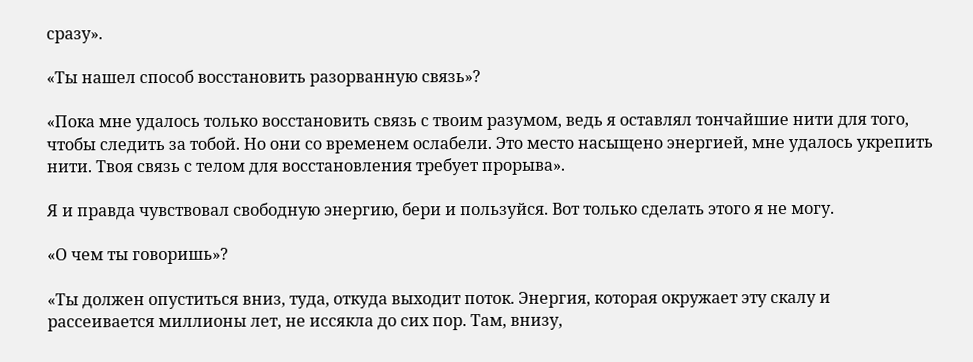сразу».

«Ты нашел способ восстановить разорванную связь»?

«Пока мне удалось только восстановить связь с твоим разумом, ведь я оставлял тончайшие нити для того, чтобы следить за тобой. Но они со временем ослабели. Это место насыщено энергией, мне удалось укрепить нити. Твоя связь с телом для восстановления требует прорыва».

Я и правда чувствовал свободную энергию, бери и пользуйся. Вот только сделать этого я не могу.

«О чем ты говоришь»?

«Ты должен опуститься вниз, туда, откуда выходит поток. Энергия, которая окружает эту скалу и рассеивается миллионы лет, не иссякла до сих пор. Там, внизу,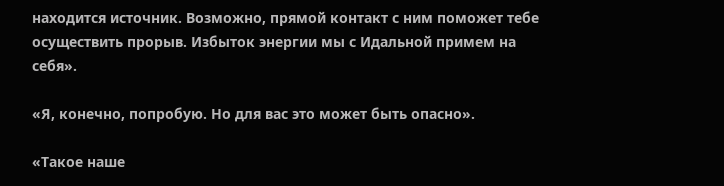находится источник. Возможно, прямой контакт с ним поможет тебе осуществить прорыв. Избыток энергии мы с Идальной примем на себя».

«Я, конечно, попробую. Но для вас это может быть опасно».

«Такое наше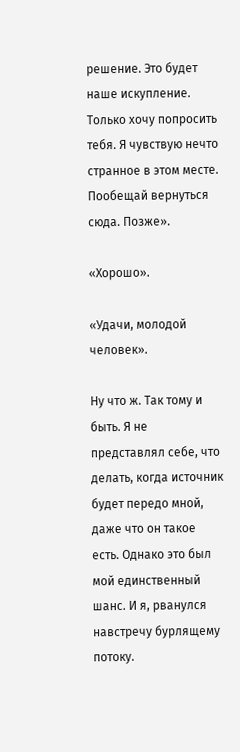решение. Это будет наше искупление. Только хочу попросить тебя. Я чувствую нечто странное в этом месте. Пообещай вернуться сюда. Позже».

«Хорошо».

«Удачи, молодой человек».

Ну что ж. Так тому и быть. Я не представлял себе, что делать, когда источник будет передо мной, даже что он такое есть. Однако это был мой единственный шанс. И я, рванулся навстречу бурлящему потоку.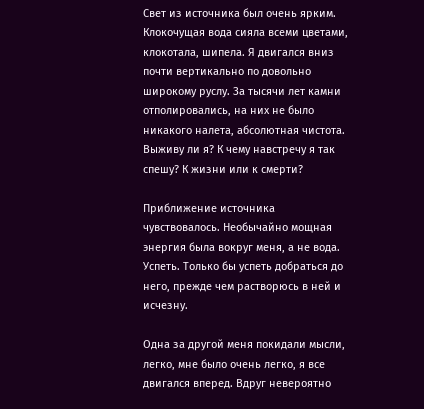Свет из источника был очень ярким. Клокочущая вода сияла всеми цветами, клокотала, шипела. Я двигался вниз почти вертикально по довольно широкому руслу. За тысячи лет камни отполировались, на них не было никакого налета, абсолютная чистота. Выживу ли я? К чему навстречу я так спешу? К жизни или к смерти?

Приближение источника чувствовалось. Необычайно мощная энергия была вокруг меня, а не вода. Успеть. Только бы успеть добраться до него, прежде чем растворюсь в ней и исчезну.

Одна за другой меня покидали мысли, легко, мне было очень легко, я все двигался вперед. Вдруг невероятно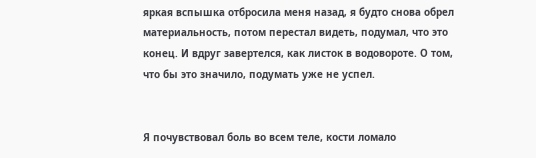яркая вспышка отбросила меня назад, я будто снова обрел материальность, потом перестал видеть, подумал, что это конец. И вдруг завертелся, как листок в водовороте. О том, что бы это значило, подумать уже не успел.


Я почувствовал боль во всем теле, кости ломало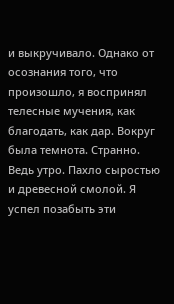и выкручивало. Однако от осознания того, что произошло, я воспринял телесные мучения, как благодать, как дар. Вокруг была темнота. Странно. Ведь утро. Пахло сыростью и древесной смолой. Я успел позабыть эти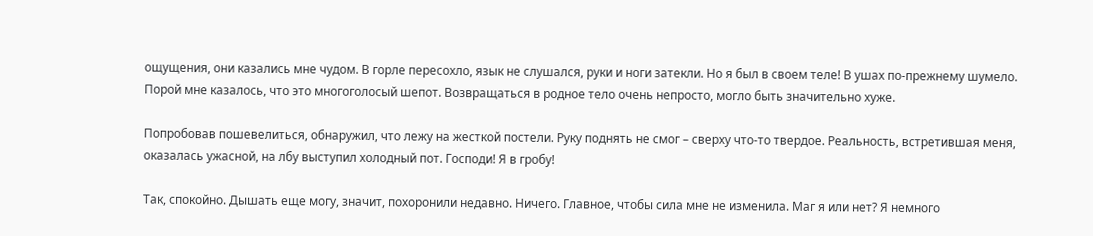ощущения, они казались мне чудом. В горле пересохло, язык не слушался, руки и ноги затекли. Но я был в своем теле! В ушах по-прежнему шумело. Порой мне казалось, что это многоголосый шепот. Возвращаться в родное тело очень непросто, могло быть значительно хуже.

Попробовав пошевелиться, обнаружил, что лежу на жесткой постели. Руку поднять не смог – сверху что-то твердое. Реальность, встретившая меня, оказалась ужасной, на лбу выступил холодный пот. Господи! Я в гробу!

Так, спокойно. Дышать еще могу, значит, похоронили недавно. Ничего. Главное, чтобы сила мне не изменила. Маг я или нет? Я немного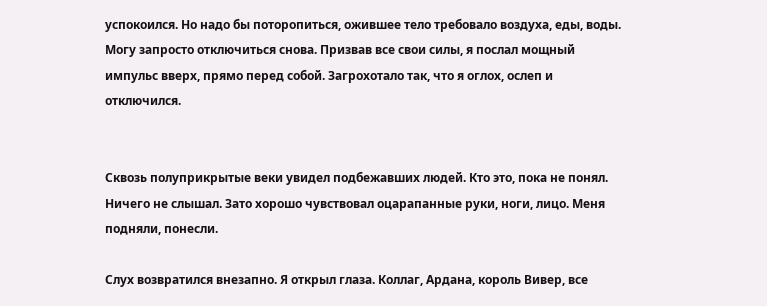успокоился. Но надо бы поторопиться, ожившее тело требовало воздуха, еды, воды. Могу запросто отключиться снова. Призвав все свои силы, я послал мощный импульс вверх, прямо перед собой. Загрохотало так, что я оглох, ослеп и отключился.


Сквозь полуприкрытые веки увидел подбежавших людей. Кто это, пока не понял. Ничего не слышал. Зато хорошо чувствовал оцарапанные руки, ноги, лицо. Меня подняли, понесли.

Слух возвратился внезапно. Я открыл глаза. Коллаг, Ардана, король Вивер, все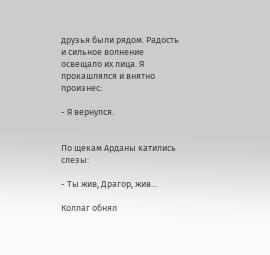друзья были рядом. Радость и сильное волнение освещало их лица. Я прокашлялся и внятно произнес:

- Я вернулся.


По щекам Арданы катились слезы:

- Ты жив, Драгор, жив…

Коллаг обнял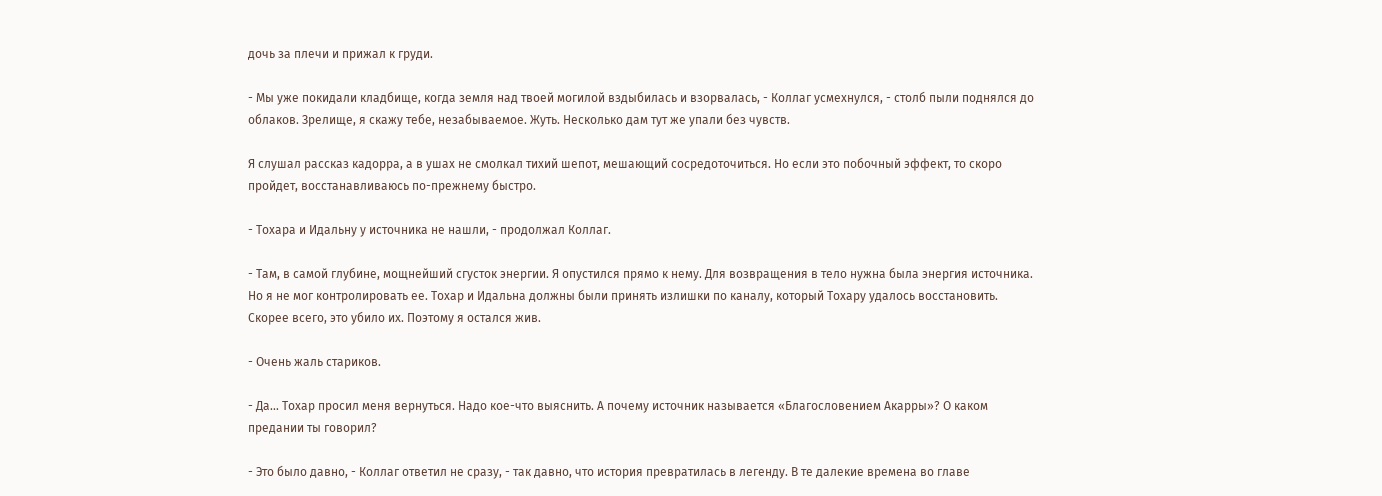дочь за плечи и прижал к груди.

- Мы уже покидали кладбище, когда земля над твоей могилой вздыбилась и взорвалась, - Коллаг усмехнулся, - столб пыли поднялся до облаков. Зрелище, я скажу тебе, незабываемое. Жуть. Несколько дам тут же упали без чувств.

Я слушал рассказ кадорра, а в ушах не смолкал тихий шепот, мешающий сосредоточиться. Но если это побочный эффект, то скоро пройдет, восстанавливаюсь по-прежнему быстро.

- Тохара и Идальну у источника не нашли, - продолжал Коллаг.

- Там, в самой глубине, мощнейший сгусток энергии. Я опустился прямо к нему. Для возвращения в тело нужна была энергия источника. Но я не мог контролировать ее. Тохар и Идальна должны были принять излишки по каналу, который Тохару удалось восстановить. Скорее всего, это убило их. Поэтому я остался жив.

- Очень жаль стариков.

- Да… Тохар просил меня вернуться. Надо кое-что выяснить. А почему источник называется «Благословением Акарры»? О каком предании ты говорил?

- Это было давно, - Коллаг ответил не сразу, - так давно, что история превратилась в легенду. В те далекие времена во главе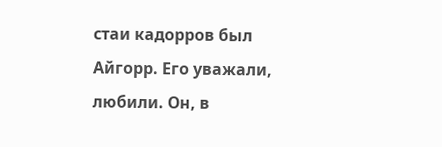стаи кадорров был Айгорр. Его уважали, любили. Он, в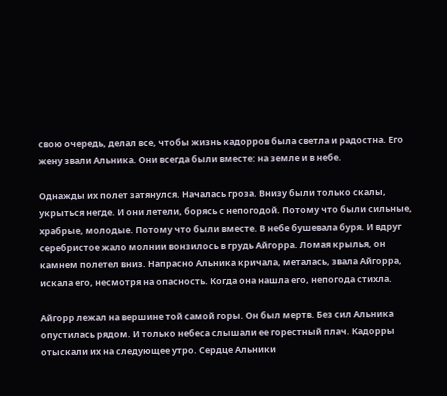свою очередь, делал все, чтобы жизнь кадорров была светла и радостна. Его жену звали Альника. Они всегда были вместе: на земле и в небе.

Однажды их полет затянулся. Началась гроза. Внизу были только скалы, укрыться негде. И они летели, борясь с непогодой. Потому что были сильные, храбрые, молодые. Потому что были вместе. В небе бушевала буря. И вдруг серебристое жало молнии вонзилось в грудь Айгорра. Ломая крылья, он камнем полетел вниз. Напрасно Альника кричала, металась, звала Айгорра, искала его, несмотря на опасность. Когда она нашла его, непогода стихла.

Айгорр лежал на вершине той самой горы. Он был мертв. Без сил Альника опустилась рядом. И только небеса слышали ее горестный плач. Кадорры отыскали их на следующее утро. Сердце Альники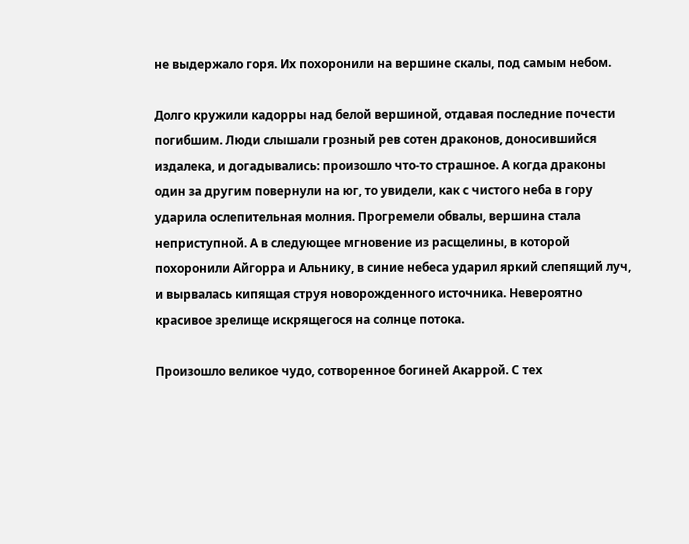не выдержало горя. Их похоронили на вершине скалы, под самым небом.

Долго кружили кадорры над белой вершиной, отдавая последние почести погибшим. Люди слышали грозный рев сотен драконов, доносившийся издалека, и догадывались: произошло что-то страшное. А когда драконы один за другим повернули на юг, то увидели, как с чистого неба в гору ударила ослепительная молния. Прогремели обвалы, вершина стала неприступной. А в следующее мгновение из расщелины, в которой похоронили Айгорра и Альнику, в синие небеса ударил яркий слепящий луч, и вырвалась кипящая струя новорожденного источника. Невероятно красивое зрелище искрящегося на солнце потока.

Произошло великое чудо, сотворенное богиней Акаррой. С тех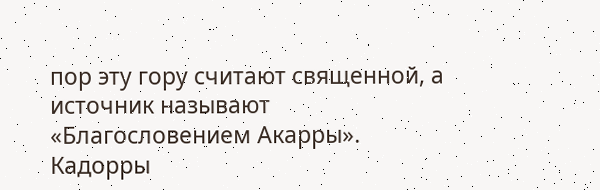пор эту гору считают священной, а источник называют «Благословением Акарры». Кадорры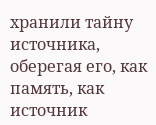хранили тайну источника, оберегая его, как память, как источник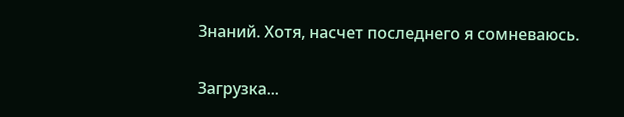Знаний. Хотя, насчет последнего я сомневаюсь.

Загрузка...